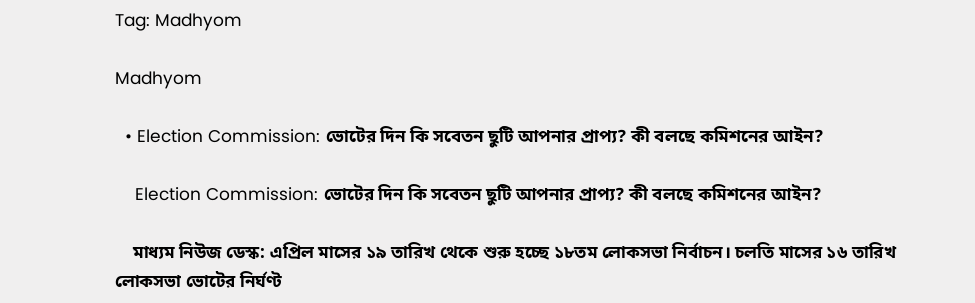Tag: Madhyom

Madhyom

  • Election Commission: ভোটের দিন কি সবেতন ছুটি আপনার প্রাপ্য? কী বলছে কমিশনের আইন?

    Election Commission: ভোটের দিন কি সবেতন ছুটি আপনার প্রাপ্য? কী বলছে কমিশনের আইন?

    মাধ্যম নিউজ ডেস্ক: এপ্রিল মাসের ১৯ তারিখ থেকে শুরু হচ্ছে ১৮তম লোকসভা নির্বাচন। চলতি মাসের ১৬ তারিখ লোকসভা ভোটের নির্ঘণ্ট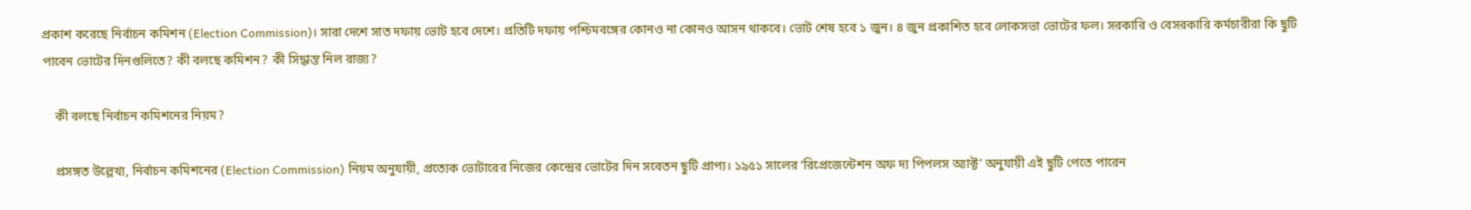প্রকাশ করেছে নির্বাচন কমিশন (Election Commission)। সারা দেশে সাত দফায় ভোট হবে দেশে। প্রতিটি দফায় পশ্চিমবঙ্গের কোনও না কোনও আসন থাকবে। ভোট শেষ হবে ১ জুন। ৪ জুন প্রকাশিত হবে লোকসভা ভোটের ফল। সরকারি ও বেসরকারি কর্মচারীরা কি ছুটি পাবেন ভোটের দিনগুলিতে? কী বলছে কমিশন? কী সিদ্ধান্ত নিল রাজ্য?

    কী বলছে নির্বাচন কমিশনের নিয়ম?

    প্রসঙ্গত উল্লেখ্য, নির্বাচন কমিশনের (Election Commission) নিয়ম অনুযায়ী, প্রত্যেক ভোটারের নিজের কেন্দ্রের ভোটের দিন সবেতন ছুটি প্রাপ্য। ১৯৫১ সালের ‘রিপ্রেজেন্টেশন অফ দ্য পিপলস অ্যাক্ট’ অনুযায়ী এই ছুটি পেতে পারেন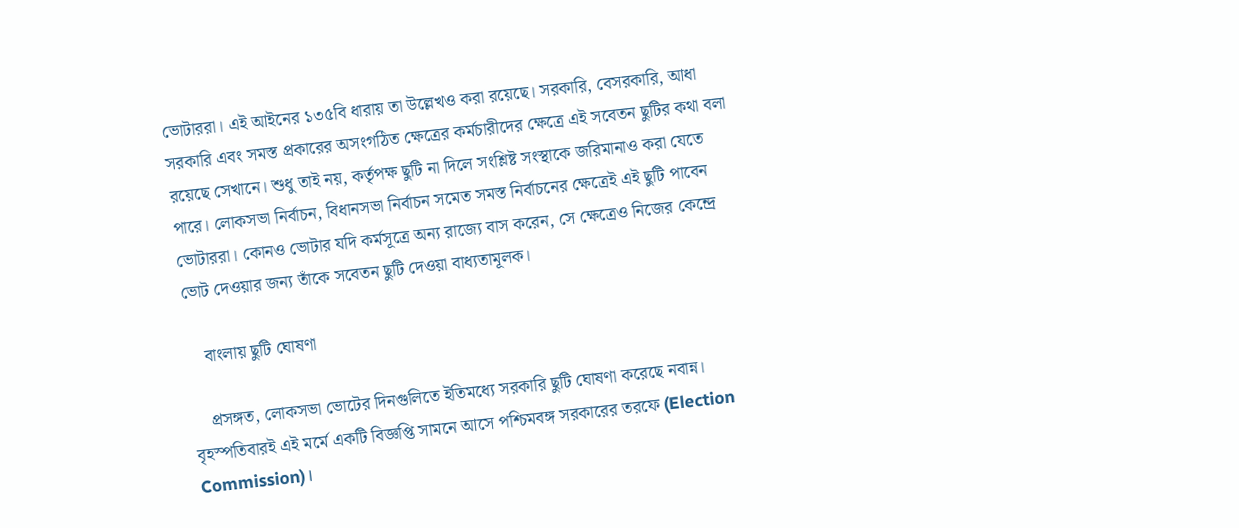ভোটাররা। এই আইনের ১৩৫বি ধারায় তা উল্লেখও করা রয়েছে। সরকারি, বেসরকারি, আধা সরকারি এবং সমস্ত প্রকারের অসংগঠিত ক্ষেত্রের কর্মচারীদের ক্ষেত্রে এই সবেতন ছুটির কথা বলা রয়েছে সেখানে। শুধু তাই নয়, কর্তৃপক্ষ ছুটি না দিলে সংশ্লিষ্ট সংস্থাকে জরিমানাও করা যেতে পারে। লোকসভা নির্বাচন, বিধানসভা নির্বাচন সমেত সমস্ত নির্বাচনের ক্ষেত্রেই এই ছুটি পাবেন ভোটাররা। কোনও ভোটার যদি কর্মসূত্রে অন্য রাজ্যে বাস করেন, সে ক্ষেত্রেও নিজের কেন্দ্রে ভোট দেওয়ার জন্য তাঁকে সবেতন ছুটি দেওয়া বাধ্যতামূলক।

    বাংলায় ছুটি ঘোষণা

    প্রসঙ্গত, লোকসভা ভোটের দিনগুলিতে ইতিমধ্যে সরকারি ছুটি ঘোষণা করেছে নবান্ন। বৃহস্পতিবারই এই মর্মে একটি বিজ্ঞপ্তি সামনে আসে পশ্চিমবঙ্গ সরকারের তরফে (Election Commission)।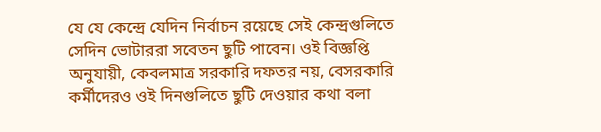যে যে কেন্দ্রে যেদিন নির্বাচন রয়েছে সেই কেন্দ্রগুলিতে সেদিন ভোটাররা সবেতন ছুটি পাবেন। ওই বিজ্ঞপ্তি অনুযায়ী, কেবলমাত্র সরকারি দফতর নয়, বেসরকারি কর্মীদেরও ওই দিনগুলিতে ছুটি দেওয়ার কথা বলা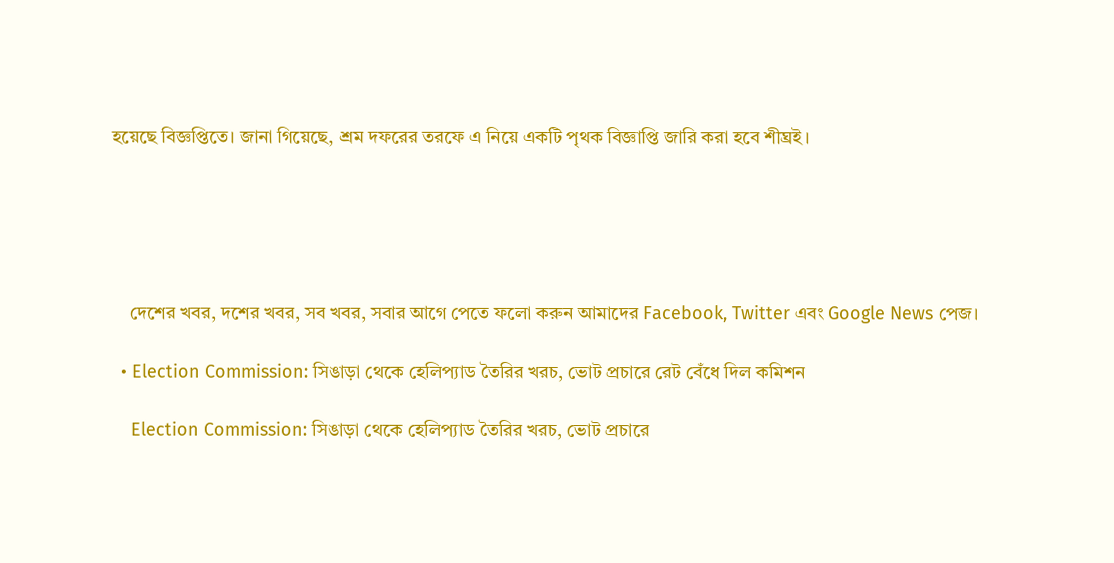হয়েছে বিজ্ঞপ্তিতে। জানা গিয়েছে, শ্রম দফরের তরফে এ নিয়ে একটি পৃথক বিজ্ঞাপ্তি জারি করা হবে শীঘ্রই।





    দেশের খবর, দশের খবর, সব খবর, সবার আগে পেতে ফলো করুন আমাদের Facebook, Twitter এবং Google News পেজ।

  • Election Commission: সিঙাড়া থেকে হেলিপ্যাড তৈরির খরচ, ভোট প্রচারে রেট বেঁধে দিল কমিশন

    Election Commission: সিঙাড়া থেকে হেলিপ্যাড তৈরির খরচ, ভোট প্রচারে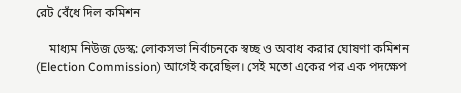রেট বেঁধে দিল কমিশন

    মাধ্যম নিউজ ডেস্ক: লোকসভা নির্বাচনকে স্বচ্ছ ও অবাধ করার ঘোষণা কমিশন (Election Commission) আগেই করেছিল। সেই মতো একের পর এক পদক্ষেপ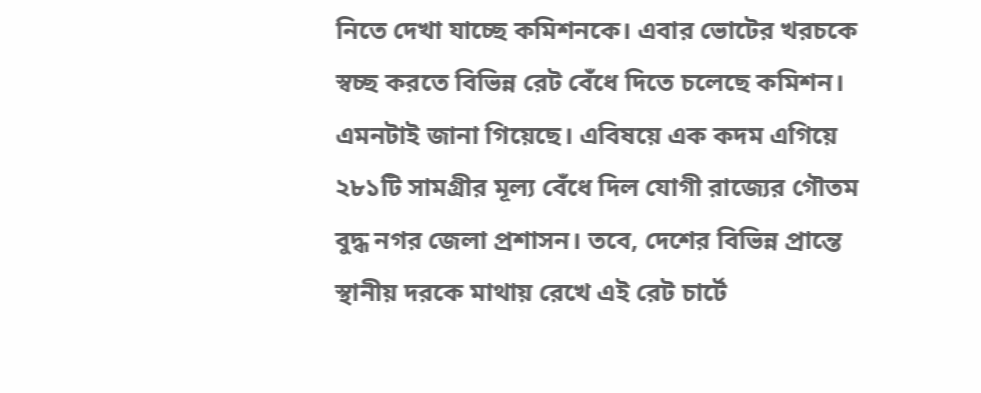নিতে দেখা যাচ্ছে কমিশনকে। এবার ভোটের খরচকে স্বচ্ছ করতে বিভিন্ন রেট বেঁধে দিতে চলেছে কমিশন। এমনটাই জানা গিয়েছে। এবিষয়ে এক কদম এগিয়ে ২৮১টি সামগ্রীর মূল্য বেঁধে দিল যোগী রাজ্যের গৌতম বুদ্ধ নগর জেলা প্রশাসন। তবে, দেশের বিভিন্ন প্রান্তে স্থানীয় দরকে মাথায় রেখে এই রেট চার্টে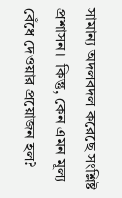সামান্য অদলবদল করেছে সংশ্লিষ্ট প্রশাসন।  কিন্তু, কেন এমন মূল্য বেঁধে দেওয়ার প্রয়োজন হল?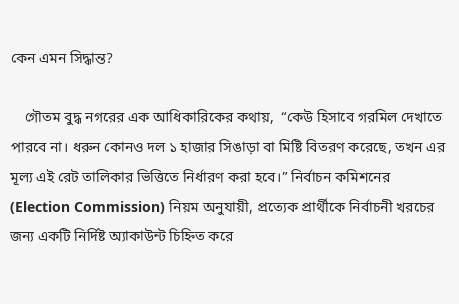কেন এমন সিদ্ধান্ত?

    গৌতম বুদ্ধ নগরের এক আধিকারিকের কথায়,  “কেউ হিসাবে গরমিল দেখাতে পারবে না। ধরুন কোনও দল ১ হাজার সিঙাড়া বা মিষ্টি বিতরণ করেছে, তখন এর মূল্য এই রেট তালিকার ভিত্তিতে নির্ধারণ করা হবে।” নির্বাচন কমিশনের (Election Commission) নিয়ম অনুযায়ী, প্রত্যেক প্রার্থীকে নির্বাচনী খরচের জন্য একটি নির্দিষ্ট অ্যাকাউন্ট চিহ্নিত করে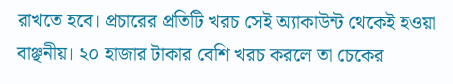রাখতে হবে। প্রচারের প্রতিটি খরচ সেই অ্যাকাউন্ট থেকেই হওয়া বাঞ্ছনীয়। ২০ হাজার টাকার বেশি খরচ করলে তা চেকের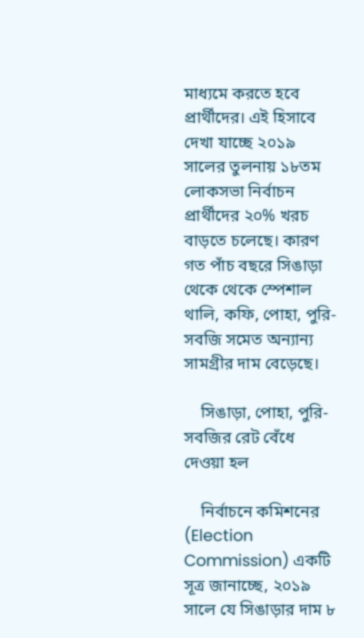মাধ্যমে করতে হবে প্রার্থীদের। এই হিসাবে দেখা যাচ্ছে ২০১৯ সালের তুলনায় ১৮তম লোকসভা নির্বাচন প্রার্থীদের ২০% খরচ বাড়তে চলেছে। কারণ গত পাঁচ বছরে সিঙাড়া থেকে থেকে স্পেশাল থালি, কফি, পোহা, পুরি-সবজি সমেত অন্যান্য সামগ্রীর দাম বেড়েছে।

    সিঙাড়া, পোহা, পুরি-সবজির রেট বেঁধে দেওয়া হল

    নির্বাচনে কমিশনের (Election Commission) একটি সূত্র জানাচ্ছে, ২০১৯ সালে যে সিঙাড়ার দাম ৮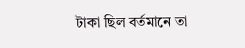টাকা ছিল বর্তমানে তা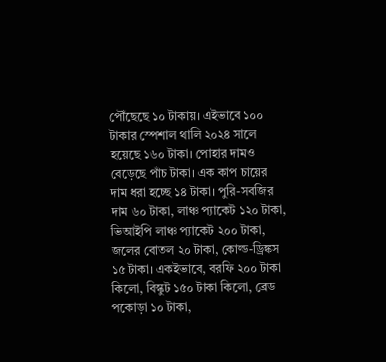পৌঁছেছে ১০ টাকায়। এইভাবে ১০০ টাকার স্পেশাল থালি ২০২৪ সালে হয়েছে ১৬০ টাকা। পোহার দামও বেড়েছে পাঁচ টাকা। এক কাপ চায়ের দাম ধরা হচ্ছে ১৪ টাকা। পুরি-সবজির দাম ৬০ টাকা, লাঞ্চ প্যাকেট ১২০ টাকা, ভিআইপি লাঞ্চ প্যাকেট ২০০ টাকা, জলের বোতল ২০ টাকা, কোল্ড-ড্রিঙ্কস ১৫ টাকা। একইভাবে, বরফি ২০০ টাকা কিলো, বিস্কুট ১৫০ টাকা কিলো, ব্রেড পকোড়া ১০ টাকা,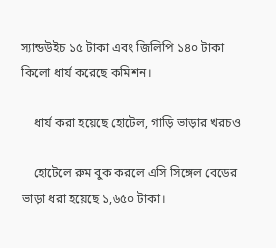স্যান্ডউইচ ১৫ টাকা এবং জিলিপি ১৪০ টাকা কিলো ধার্য করেছে কমিশন।

    ধার্য করা হয়েছে হোটেল, গাড়ি ভাড়ার খরচও

    হোটেলে রুম বুক করলে এসি সিঙ্গেল বেডের ভাড়া ধরা হয়েছে ১,৬৫০ টাকা।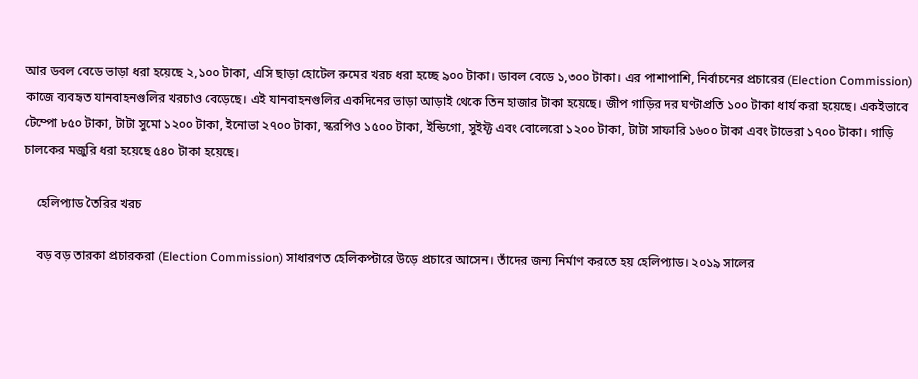আর ডবল বেডে ভাড়া ধরা হয়েছে ২,১০০ টাকা, এসি ছাড়া হোটেল রুমের খরচ ধরা হচ্ছে ৯০০ টাকা। ডাবল বেডে ১,৩০০ টাকা। এর পাশাপাশি, নির্বাচনের প্রচারের (Election Commission) কাজে ব্যবহৃত যানবাহনগুলির খরচাও বেড়েছে। এই যানবাহনগুলির একদিনের ভাড়া আড়াই থেকে তিন হাজার টাকা হয়েছে। জীপ গাড়ির দর ঘণ্টাপ্রতি ১০০ টাকা ধার্য করা হয়েছে। একইভাবে টেম্পো ৮৫০ টাকা, টাটা সুমো ১২০০ টাকা, ইনোভা ২৭০০ টাকা, স্করপিও ১৫০০ টাকা, ইন্ডিগো, সুইফ্ট এবং বোলেরো ১২০০ টাকা, টাটা সাফারি ১৬০০ টাকা এবং টাভেরা ১৭০০ টাকা। গাড়ি চালকের মজুরি ধরা হয়েছে ৫৪০ টাকা হয়েছে।

    হেলিপ্যাড তৈরির খরচ

    বড় বড় তারকা প্রচারকরা (Election Commission) সাধারণত হেলিকপ্টারে উড়ে প্রচারে আসেন। তাঁদের জন্য নির্মাণ করতে হয় হেলিপ্যাড। ২০১৯ সালের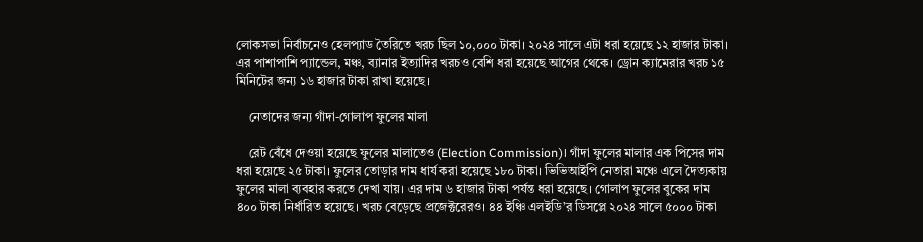লোকসভা নির্বাচনেও হেলপ্যাড তৈরিতে খরচ ছিল ১০,০০০ টাকা। ২০২৪ সালে এটা ধরা হয়েছে ১২ হাজার টাকা। এর পাশাপাশি প্যান্ডেল, মঞ্চ, ব্যানার ইত্যাদির খরচও বেশি ধরা হয়েছে আগের থেকে। ড্রোন ক্যামেরার খরচ ১৫ মিনিটের জন্য ১৬ হাজার টাকা রাখা হয়েছে।

    নেতাদের জন্য গাঁদা-গোলাপ ফুলের মালা

    রেট বেঁধে দেওয়া হয়েছে ফুলের মালাতেও (Election Commission)। গাঁদা ফুলের মালার এক পিসের দাম ধরা হয়েছে ২৫ টাকা। ফুলের তোড়ার দাম ধার্য করা হয়েছে ১৮০ টাকা। ভিভিআইপি নেতারা মঞ্চে এলে দৈত্যকায় ফুলের মালা ব্যবহার করতে দেখা যায়। এর দাম ৬ হাজার টাকা পর্যন্ত ধরা হয়েছে। গোলাপ ফুলের বুকের দাম ৪০০ টাকা নির্ধারিত হয়েছে। খরচ বেড়েছে প্রজেক্টরেরও। ৪৪ ইঞ্চি এলইডি’র ডিসপ্লে ২০২৪ সালে ৫০০০ টাকা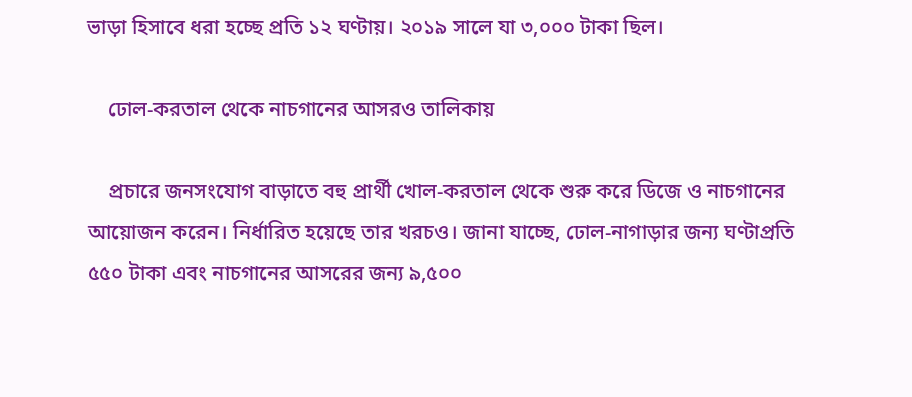ভাড়া হিসাবে ধরা হচ্ছে প্রতি ১২ ঘণ্টায়। ২০১৯ সালে যা ৩,০০০ টাকা ছিল।

    ঢোল-করতাল থেকে নাচগানের আসরও তালিকায়

    প্রচারে জনসংযোগ বাড়াতে বহু প্রার্থী খোল-করতাল থেকে শুরু করে ডিজে ও নাচগানের আয়োজন করেন। নির্ধারিত হয়েছে তার খরচও। জানা যাচ্ছে, ঢোল-নাগাড়ার জন্য ঘণ্টাপ্রতি ৫৫০ টাকা এবং নাচগানের আসরের জন্য ৯,৫০০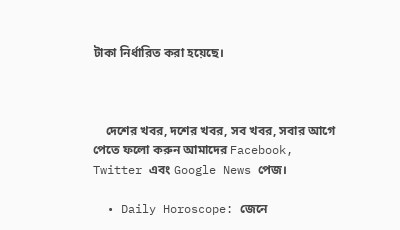টাকা নির্ধারিত করা হয়েছে।



    দেশের খবর, দশের খবর, সব খবর, সবার আগে পেতে ফলো করুন আমাদের Facebook, Twitter এবং Google News পেজ।

  • Daily Horoscope: জেনে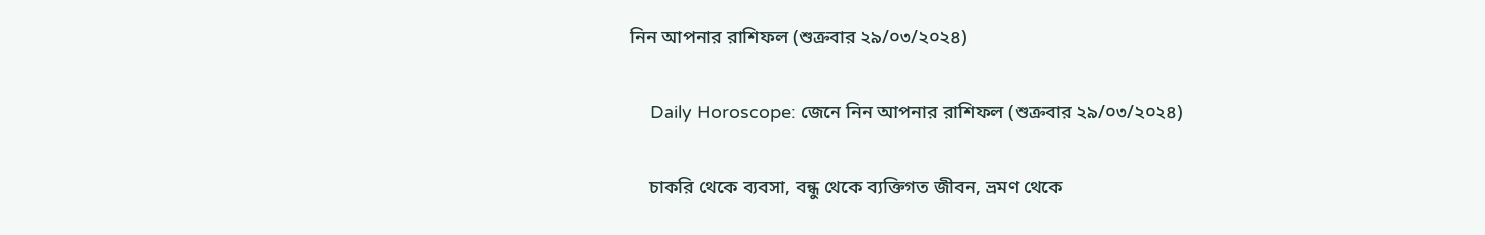নিন আপনার রাশিফল (শুক্রবার ২৯/০৩/২০২৪)

    Daily Horoscope: জেনে নিন আপনার রাশিফল (শুক্রবার ২৯/০৩/২০২৪)

    চাকরি থেকে ব্যবসা, বন্ধু থেকে ব্যক্তিগত জীবন, ভ্রমণ থেকে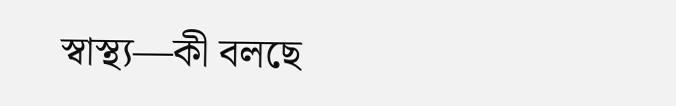স্বাস্থ্য—কী বলছে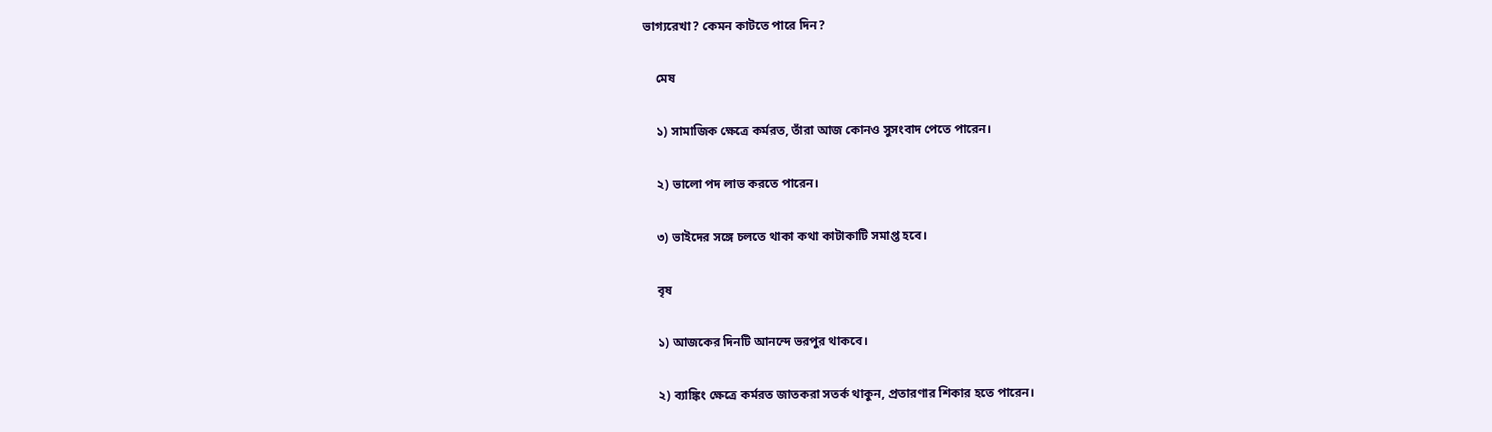ভাগ্যরেখা? কেমন কাটতে পারে দিন?

    মেষ

    ১) সামাজিক ক্ষেত্রে কর্মরত, তাঁরা আজ কোনও সুসংবাদ পেতে পারেন।

    ২) ভালো পদ লাভ করতে পারেন।

    ৩) ভাইদের সঙ্গে চলতে থাকা কথা কাটাকাটি সমাপ্ত হবে।

    বৃষ

    ১) আজকের দিনটি আনন্দে ভরপুর থাকবে।

    ২) ব্যাঙ্কিং ক্ষেত্রে কর্মরত জাতকরা সতর্ক থাকুন, প্রতারণার শিকার হতে পারেন।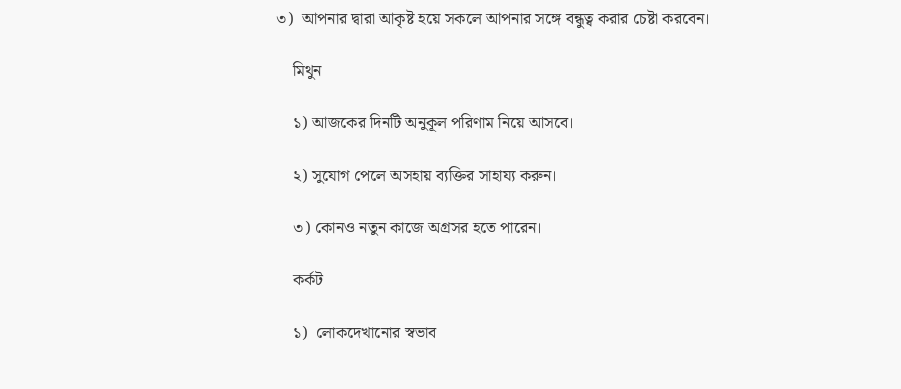৩)  আপনার দ্বারা আকৃষ্ট হয়ে সকলে আপনার সঙ্গে বন্ধুত্ব করার চেষ্টা করবেন।

    মিথুন

    ১) আজকের দিনটি অনুকূল পরিণাম নিয়ে আসবে।

    ২) সুযোগ পেলে অসহায় ব্যক্তির সাহায্য করুন।

    ৩) কোনও নতুন কাজে অগ্রসর হতে পারেন।

    কর্কট

    ১)  লোকদেখানোর স্বভাব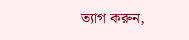ত্যাগ করুন,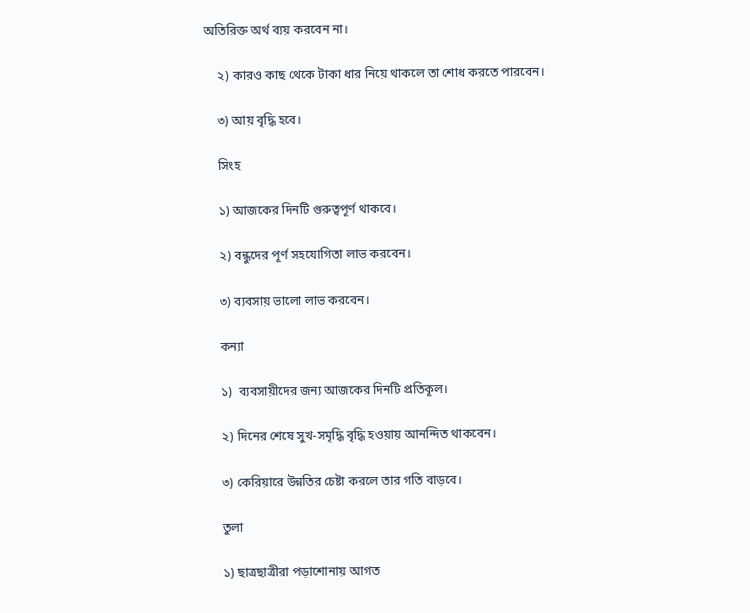অতিরিক্ত অর্থ ব্যয় করবেন না।

    ২) কারও কাছ থেকে টাকা ধার নিয়ে থাকলে তা শোধ করতে পারবেন।

    ৩) আয় বৃদ্ধি হবে।

    সিংহ

    ১) আজকের দিনটি গুরুত্বপূর্ণ থাকবে।

    ২) বন্ধুদের পূর্ণ সহযোগিতা লাভ করবেন।

    ৩) ব্যবসায় ভালো লাভ করবেন।

    কন্যা

    ১)  ব্যবসায়ীদের জন্য আজকের দিনটি প্রতিকূল।

    ২) দিনের শেষে সুখ-সমৃদ্ধি বৃদ্ধি হওয়ায় আনন্দিত থাকবেন।

    ৩) কেরিয়ারে উন্নতির চেষ্টা করলে তার গতি বাড়বে।

    তুলা

    ১) ছাত্রছাত্রীরা পড়াশোনায় আগত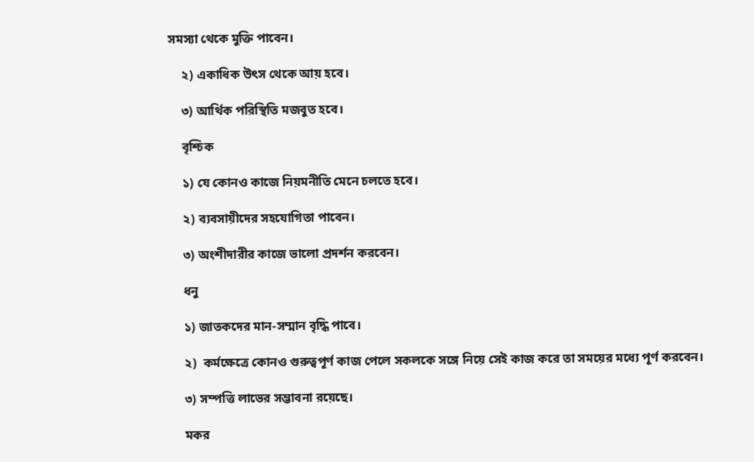সমস্যা থেকে মুক্তি পাবেন।

    ২) একাধিক উৎস থেকে আয় হবে।

    ৩) আর্থিক পরিস্থিতি মজবুত হবে।

    বৃশ্চিক

    ১) যে কোনও কাজে নিয়মনীতি মেনে চলতে হবে।

    ২) ব্যবসায়ীদের সহযোগিতা পাবেন।

    ৩) অংশীদারীর কাজে ভালো প্রদর্শন করবেন।

    ধনু

    ১) জাতকদের মান-সম্মান বৃদ্ধি পাবে।

    ২)  কর্মক্ষেত্রে কোনও গুরুত্বপূর্ণ কাজ পেলে সকলকে সঙ্গে নিয়ে সেই কাজ করে তা সময়ের মধ্যে পূর্ণ করবেন।

    ৩) সম্পত্তি লাভের সম্ভাবনা রয়েছে।

    মকর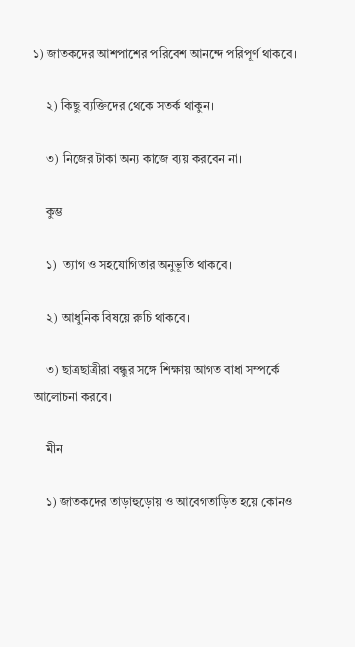১) জাতকদের আশপাশের পরিবেশ আনন্দে পরিপূর্ণ থাকবে।

    ২) কিছু ব্যক্তিদের থেকে সতর্ক থাকুন।

    ৩) নিজের টাকা অন্য কাজে ব্যয় করবেন না।

    কুম্ভ

    ১)  ত্যাগ ও সহযোগিতার অনুভূতি থাকবে।

    ২) আধুনিক বিষয়ে রুচি থাকবে।

    ৩) ছাত্রছাত্রীরা বন্ধুর সঙ্গে শিক্ষায় আগত বাধা সম্পর্কে আলোচনা করবে।

    মীন

    ১) জাতকদের তাড়াহুড়োয় ও আবেগতাড়িত হয়ে কোনও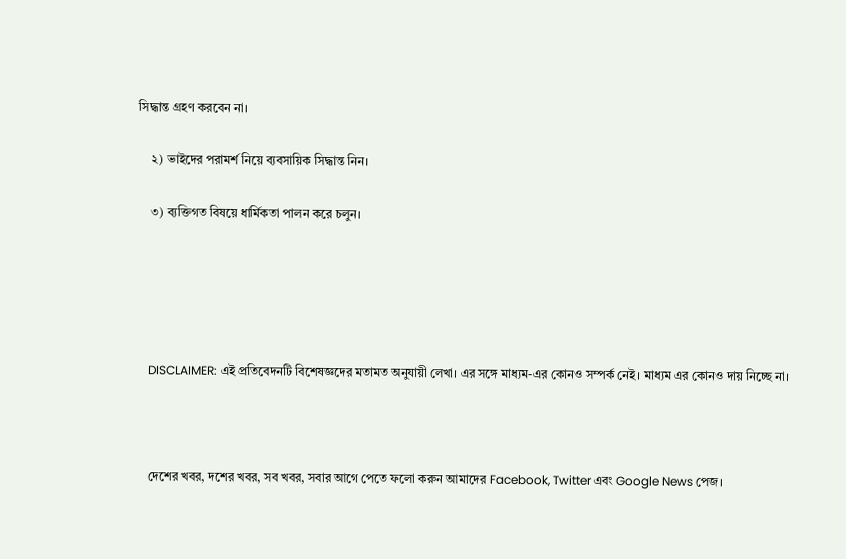সিদ্ধান্ত গ্রহণ করবেন না।

    ২) ভাইদের পরামর্শ নিয়ে ব্যবসায়িক সিদ্ধান্ত নিন।

    ৩) ব্যক্তিগত বিষয়ে ধার্মিকতা পালন করে চলুন।





    DISCLAIMER: এই প্রতিবেদনটি বিশেষজ্ঞদের মতামত অনুযায়ী লেখা। এর সঙ্গে মাধ্যম-এর কোনও সম্পর্ক নেই। মাধ্যম এর কোনও দায় নিচ্ছে না।



    দেশের খবর, দশের খবর, সব খবর, সবার আগে পেতে ফলো করুন আমাদের Facebook, Twitter এবং Google News পেজ।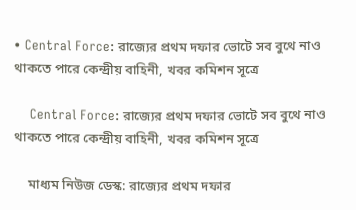• Central Force: রাজ্যের প্রথম দফার ভোটে সব বুথে নাও থাকতে পারে কেন্দ্রীয় বাহিনী, খবর কমিশন সূত্রে

    Central Force: রাজ্যের প্রথম দফার ভোটে সব বুথে নাও থাকতে পারে কেন্দ্রীয় বাহিনী, খবর কমিশন সূত্রে

    মাধ্যম নিউজ ডেস্ক: রাজ্যের প্রথম দফার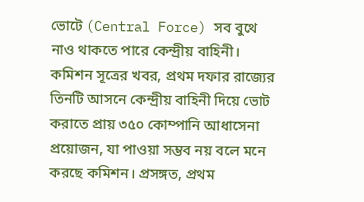ভোটে (Central Force) সব বুথে নাও থাকতে পারে কেন্দ্রীয় বাহিনী। কমিশন সূত্রের খবর, প্রথম দফার রাজ্যের তিনটি আসনে কেন্দ্রীয় বাহিনী দিয়ে ভোট করাতে প্রায় ৩৫০ কোম্পানি আধাসেনা প্রয়োজন, যা পাওয়া সম্ভব নয় বলে মনে করছে কমিশন। প্রসঙ্গত, প্রথম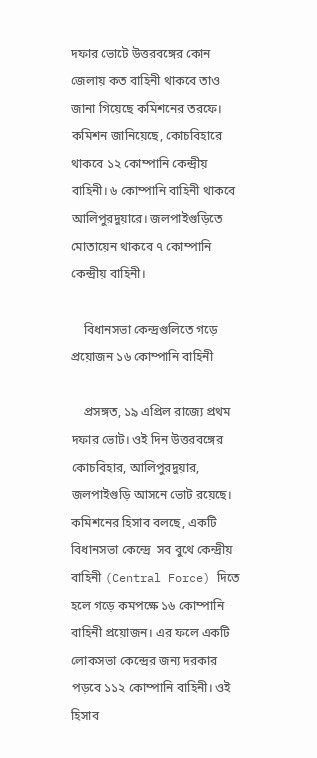দফার ভোটে উত্তরবঙ্গের কোন জেলায় কত বাহিনী থাকবে তাও জানা গিয়েছে কমিশনের তরফে। কমিশন জানিয়েছে, কোচবিহারে থাকবে ১২ কোম্পানি কেন্দ্রীয় বাহিনী। ৬ কোম্পানি বাহিনী থাকবে আলিপুরদুয়ারে। জলপাইগুড়িতে মোতায়েন থাকবে ৭ কোম্পানি কেন্দ্রীয় বাহিনী।

    বিধানসভা কেন্দ্রগুলিতে গড়ে প্রয়োজন ১৬ কোম্পানি বাহিনী

    প্রসঙ্গত, ১৯ এপ্রিল রাজ্যে প্রথম দফার ভোট। ওই দিন উত্তরবঙ্গের কোচবিহার, আলিপুরদুয়ার, জলপাইগুড়ি আসনে ভোট রয়েছে। কমিশনের হিসাব বলছে, একটি বিধানসভা কেন্দ্রে  সব বুথে কেন্দ্রীয় বাহিনী (Central Force) দিতে হলে গড়ে কমপক্ষে ১৬ কোম্পানি বাহিনী প্রয়োজন। এর ফলে একটি লোকসভা কেন্দ্রের জন্য দরকার পড়বে ১১২ কোম্পানি বাহিনী। ওই হিসাব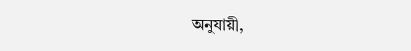অনুযায়ী,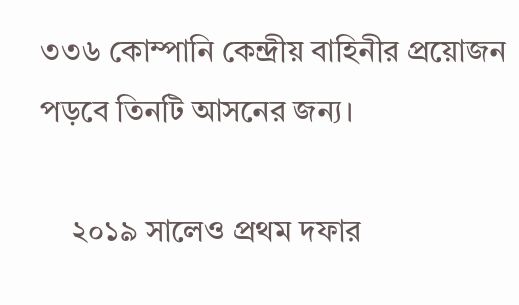৩৩৬ কোম্পানি কেন্দ্রীয় বাহিনীর প্রয়োজন পড়বে তিনটি আসনের জন্য।

    ২০১৯ সালেও প্রথম দফার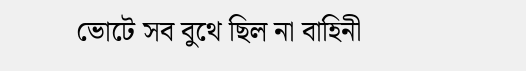ভোটে সব বুথে ছিল না বাহিনী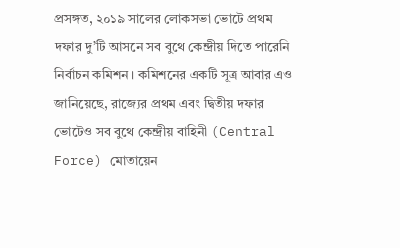প্রসঙ্গত, ২০১৯ সালের লোকসভা ভোটে প্রথম দফার দু’টি আসনে সব বুথে কেন্দ্রীয় দিতে পারেনি নির্বাচন কমিশন। কমিশনের একটি সূত্র আবার এও জানিয়েছে, রাজ্যের প্রথম এবং দ্বিতীয় দফার ভোটেও সব বুথে কেন্দ্রীয় বাহিনী (Central Force) মোতায়েন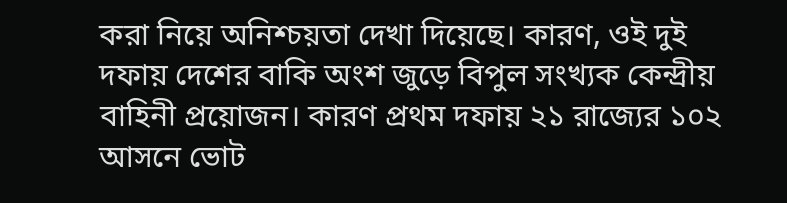করা নিয়ে অনিশ্চয়তা দেখা দিয়েছে। কারণ, ওই দুই দফায় দেশের বাকি অংশ জুড়ে বিপুল সংখ্যক কেন্দ্রীয় বাহিনী প্রয়োজন। কারণ প্রথম দফায় ২১ রাজ্যের ১০২ আসনে ভোট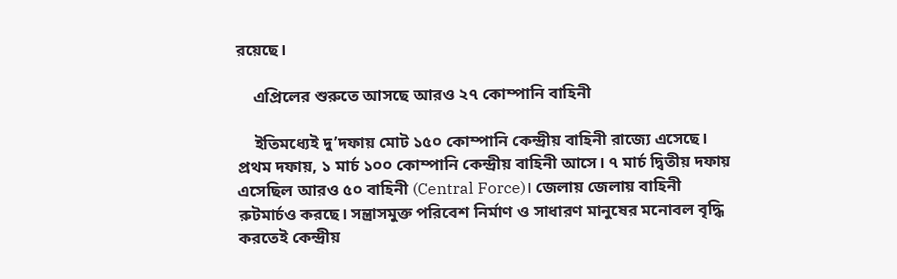রয়েছে।

    এপ্রিলের শুরুতে আসছে আরও ২৭ কোম্পানি বাহিনী

    ইতিমধ্যেই দু’দফায় মোট ১৫০ কোম্পানি কেন্দ্রীয় বাহিনী রাজ্যে এসেছে। প্রথম দফায়, ১ মার্চ ১০০ কোম্পানি কেন্দ্রীয় বাহিনী আসে। ৭ মার্চ দ্বিতীয় দফায় এসেছিল আরও ৫০ বাহিনী (Central Force)। জেলায় জেলায় বাহিনী রুটমার্চও করছে। সন্ত্রাসমুক্ত পরিবেশ নির্মাণ ও সাধারণ মানুষের মনোবল বৃদ্ধি করতেই কেন্দ্রীয়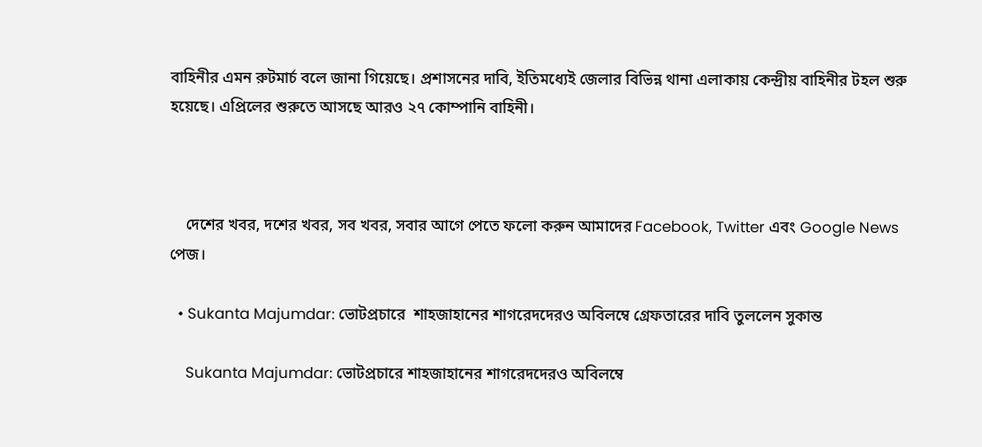বাহিনীর এমন রুটমার্চ বলে জানা গিয়েছে। প্রশাসনের দাবি, ইতিমধ্যেই জেলার বিভিন্ন থানা এলাকায় কেন্দ্রীয় বাহিনীর টহল শুরু হয়েছে। এপ্রিলের শুরুতে আসছে আরও ২৭ কোম্পানি বাহিনী।



    দেশের খবর, দশের খবর, সব খবর, সবার আগে পেতে ফলো করুন আমাদের Facebook, Twitter এবং Google News পেজ।

  • Sukanta Majumdar: ভোটপ্রচারে  শাহজাহানের শাগরেদদেরও অবিলম্বে গ্রেফতারের দাবি তুললেন সুকান্ত

    Sukanta Majumdar: ভোটপ্রচারে শাহজাহানের শাগরেদদেরও অবিলম্বে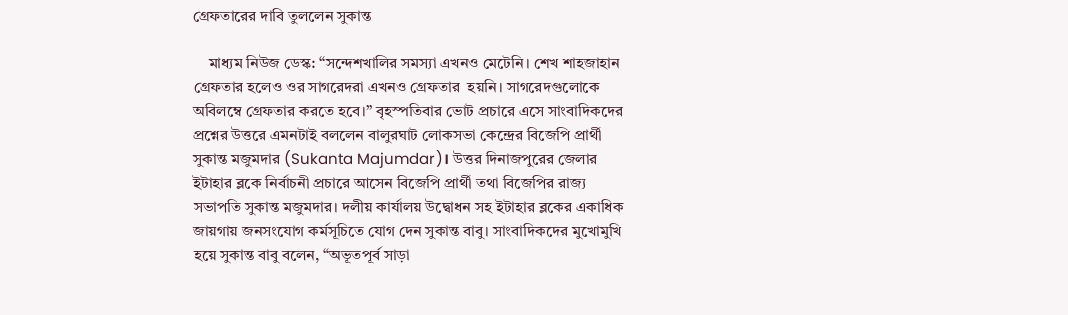গ্রেফতারের দাবি তুললেন সুকান্ত

    মাধ্যম নিউজ ডেস্ক: “সন্দেশখালির সমস্যা এখনও মেটেনি। শেখ শাহজাহান গ্রেফতার হলেও ওর সাগরেদরা এখনও গ্রেফতার  হয়নি। সাগরেদগুলোকে অবিলম্বে গ্রেফতার করতে হবে।” বৃহস্পতিবার ভোট প্রচারে এসে সাংবাদিকদের প্রশ্নের উত্তরে এমনটাই বললেন বালুরঘাট লোকসভা কেন্দ্রের বিজেপি প্রার্থী সুকান্ত মজুমদার (Sukanta Majumdar)। উত্তর দিনাজপুরের জেলার ইটাহার ব্লকে নির্বাচনী প্রচারে আসেন বিজেপি প্রার্থী তথা বিজেপির রাজ্য সভাপতি সুকান্ত মজুমদার। দলীয় কার্যালয় উদ্বোধন সহ ইটাহার ব্লকের একাধিক জায়গায় জনসংযোগ কর্মসূচিতে যোগ দেন সুকান্ত বাবু। সাংবাদিকদের মুখোমুখি হয়ে সুকান্ত বাবু বলেন, “অভূতপূর্ব সাড়া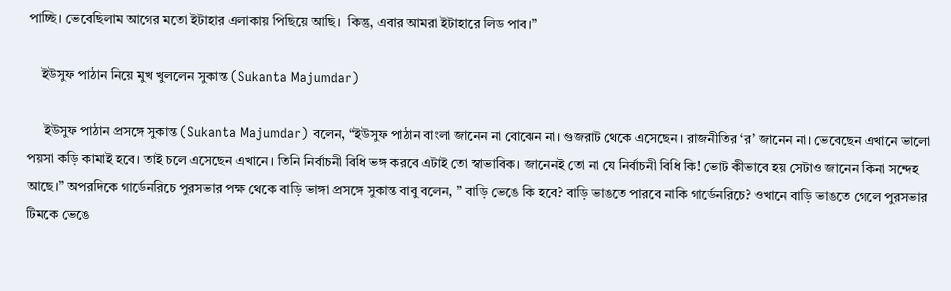পাচ্ছি। ভেবেছিলাম আগের মতো ইটাহার এলাকায় পিছিয়ে আছি।  কিন্তু, এবার আমরা ইটাহারে লিড পাব।”

    ইউসুফ পাঠান নিয়ে মুখ খুললেন সুকান্ত (Sukanta Majumdar)

     ইউসুফ পাঠান প্রসঙ্গে সুকান্ত (Sukanta Majumdar) বলেন, “ইউসুফ পাঠান বাংলা জানেন না বোঝেন না। গুজরাট থেকে এসেছেন। রাজনীতির ‘র’ জানেন না। ভেবেছেন এখানে ভালো পয়সা কড়ি কামাই হবে। তাই চলে এসেছেন এখানে। তিনি নির্বাচনী বিধি ভঙ্গ করবে এটাই তো স্বাভাবিক। জানেনই তো না যে নির্বাচনী বিধি কি! ভোট কীভাবে হয় সেটাও জানেন কিনা সন্দেহ আছে।” অপরদিকে গার্ডেনরিচে পুরসভার পক্ষ থেকে বাড়ি ভাঙ্গা প্রসঙ্গে সুকান্ত বাবু বলেন, ” বাড়ি ভেঙে কি হবে? বাড়ি ভাঙতে পারবে নাকি গার্ডেনরিচে? ওখানে বাড়ি ভাঙতে গেলে পুরসভার টিমকে ভেঙে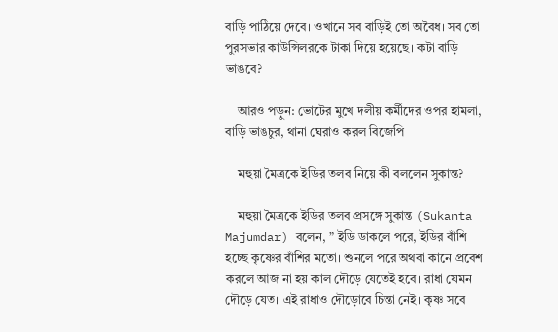বাড়ি পাঠিয়ে দেবে। ওখানে সব বাড়িই তো অবৈধ। সব তো পুরসভার কাউন্সিলরকে টাকা দিয়ে হয়েছে। কটা বাড়ি ভাঙবে?

    আরও পড়ুন: ভোটের মুখে দলীয় কর্মীদের ওপর হামলা, বাড়ি ভাঙচুর, থানা ঘেরাও করল বিজেপি

    মহুয়া মৈত্রকে ইডির তলব নিয়ে কী বললেন সুকান্ত?

    মহুয়া মৈত্রকে ইডির তলব প্রসঙ্গে সুকান্ত (Sukanta Majumdar) বলেন, ” ইডি ডাকলে পরে, ইডির বাঁশি হচ্ছে কৃষ্ণের বাঁশির মতো। শুনলে পরে অথবা কানে প্রবেশ করলে আজ না হয় কাল দৌড়ে যেতেই হবে। রাধা যেমন দৌড়ে যেত। এই রাধাও দৌড়োবে চিন্তা নেই। কৃষ্ণ সবে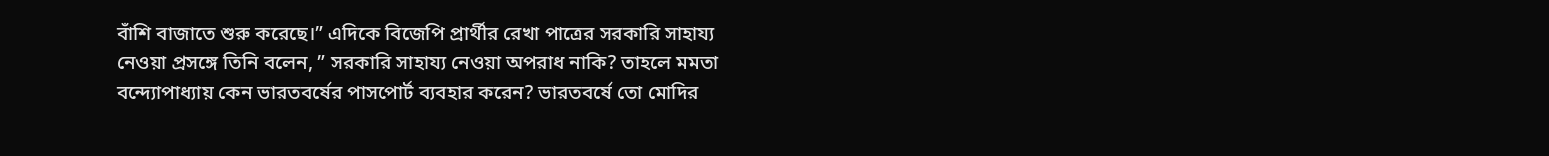বাঁশি বাজাতে শুরু করেছে।” এদিকে বিজেপি প্রার্থীর রেখা পাত্রের সরকারি সাহায্য নেওয়া প্রসঙ্গে তিনি বলেন, ” সরকারি সাহায্য নেওয়া অপরাধ নাকি? তাহলে মমতা বন্দ্যোপাধ্যায় কেন ভারতবর্ষের পাসপোর্ট ব্যবহার করেন? ভারতবর্ষে তো মোদির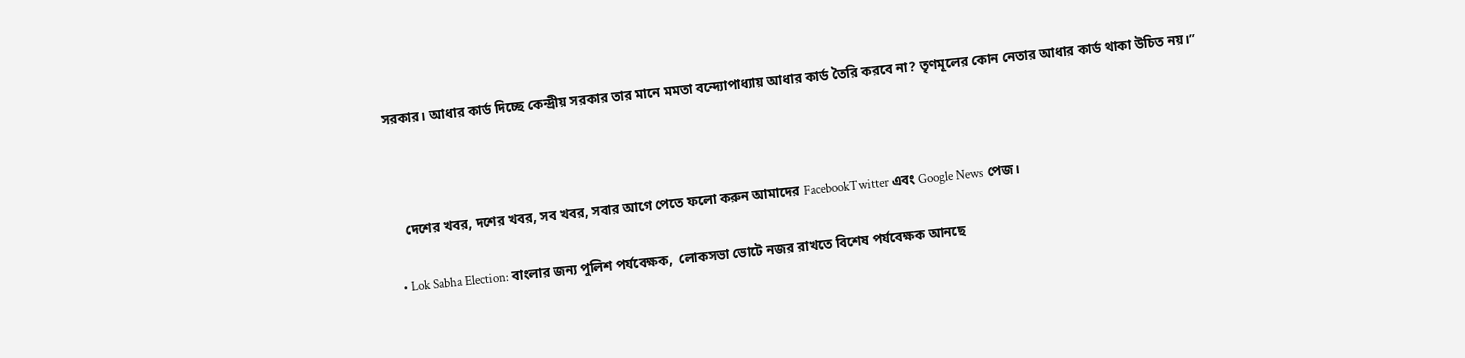সরকার। আধার কার্ড দিচ্ছে কেন্দ্রীয় সরকার তার মানে মমতা বন্দ্যোপাধ্যায় আধার কার্ড তৈরি করবে না? তৃণমূলের কোন নেতার আধার কার্ড থাকা উচিত নয়।”



    দেশের খবর, দশের খবর, সব খবর, সবার আগে পেতে ফলো করুন আমাদের FacebookTwitter এবং Google News পেজ।

  • Lok Sabha Election: বাংলার জন্য পুলিশ পর্যবেক্ষক,  লোকসভা ভোটে নজর রাখতে বিশেষ পর্যবেক্ষক আনছে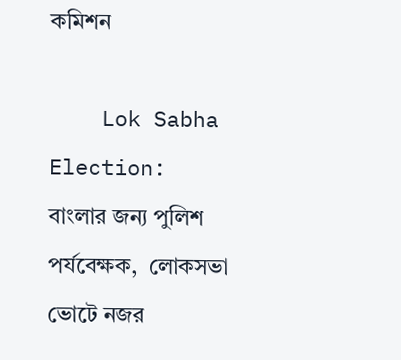কমিশন

    Lok Sabha Election: বাংলার জন্য পুলিশ পর্যবেক্ষক,  লোকসভা ভোটে নজর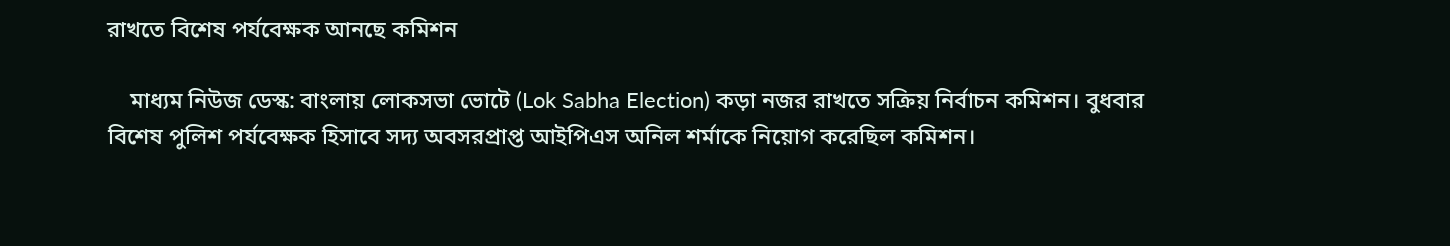রাখতে বিশেষ পর্যবেক্ষক আনছে কমিশন

    মাধ্যম নিউজ ডেস্ক: বাংলায় লোকসভা ভোটে (Lok Sabha Election) কড়া নজর রাখতে সক্রিয় নির্বাচন কমিশন। বুধবার বিশেষ পুলিশ পর্যবেক্ষক হিসাবে সদ্য অবসরপ্রাপ্ত আইপিএস অনিল শর্মাকে নিয়োগ করেছিল কমিশন।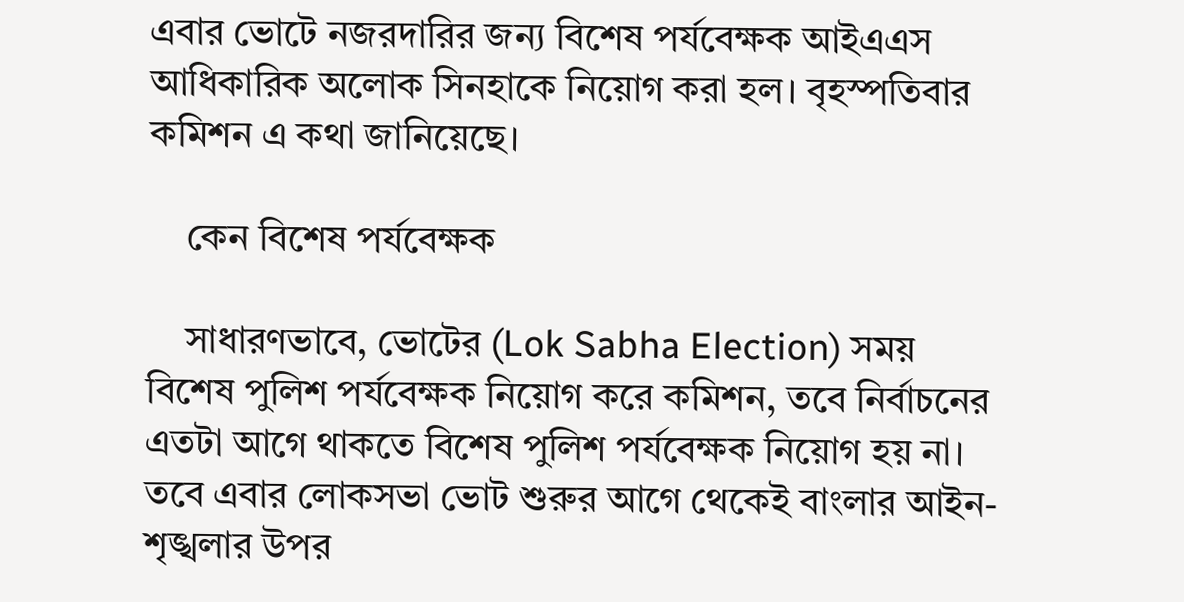এবার ভোটে নজরদারির জন্য বিশেষ পর্যবেক্ষক আইএএস আধিকারিক অলোক সিনহাকে নিয়োগ করা হল। বৃহস্পতিবার কমিশন এ কথা জানিয়েছে।

    কেন বিশেষ পর্যবেক্ষক

    সাধারণভাবে, ভোটের (Lok Sabha Election) সময় বিশেষ পুলিশ পর্যবেক্ষক নিয়োগ করে কমিশন, তবে নির্বাচনের এতটা আগে থাকতে বিশেষ পুলিশ পর্যবেক্ষক নিয়োগ হয় না। তবে এবার লোকসভা ভোট শুরুর আগে থেকেই বাংলার আইন-শৃঙ্খলার উপর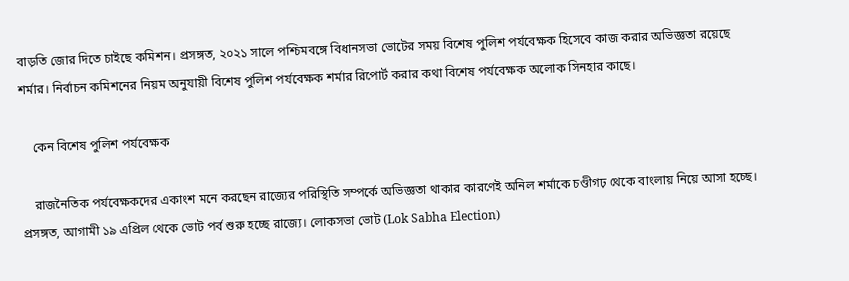বাড়তি জোর দিতে চাইছে কমিশন। প্রসঙ্গত, ২০২১ সালে পশ্চিমবঙ্গে বিধানসভা ভোটের সময় বিশেষ পুলিশ পর্যবেক্ষক হিসেবে কাজ করার অভিজ্ঞতা রয়েছে শর্মার। নির্বাচন কমিশনের নিয়ম অনুযায়ী বিশেষ পুলিশ পর্যবেক্ষক শর্মার রিপোর্ট করার কথা বিশেষ পর্যবেক্ষক অলোক সিনহার কাছে।

    কেন বিশেষ পুলিশ পর্যবেক্ষক

    রাজনৈতিক পর্যবেক্ষকদের একাংশ মনে করছেন রাজ্যের পরিস্থিতি সম্পর্কে অভিজ্ঞতা থাকার কারণেই অনিল শর্মাকে চণ্ডীগঢ় থেকে বাংলায় নিয়ে আসা হচ্ছে। প্রসঙ্গত, আগামী ১৯ এপ্রিল থেকে ভোট পর্ব শুরু হচ্ছে রাজ্যে। লোকসভা ভোট (Lok Sabha Election)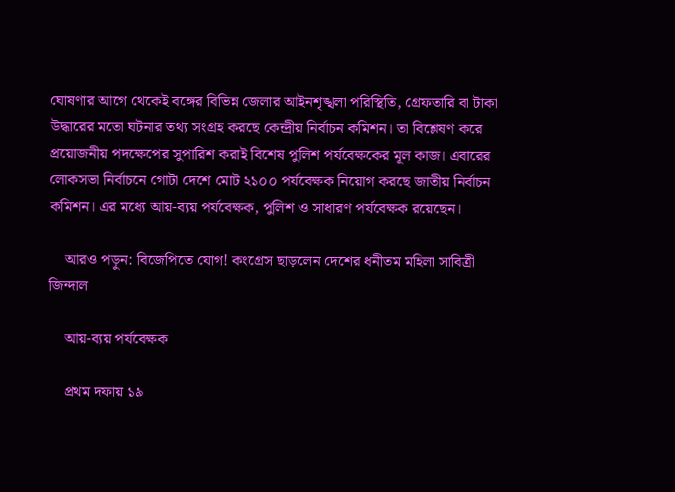ঘোষণার আগে থেকেই বঙ্গের বিভিন্ন জেলার আইনশৃঙ্খলা পরিস্থিতি, গ্রেফতারি বা টাকা উদ্ধারের মতো ঘটনার তথ্য সংগ্রহ করছে কেন্দ্রীয় নির্বাচন কমিশন। তা বিশ্লেষণ করে প্রয়োজনীয় পদক্ষেপের সুপারিশ করাই বিশেষ পুলিশ পর্যবেক্ষকের মূল কাজ। এবারের লোকসভা নির্বাচনে গোটা দেশে মোট ২১০০ পর্যবেক্ষক নিয়োগ করছে জাতীয় নির্বাচন কমিশন। এর মধ্যে আয়-ব্যয় পর্যবেক্ষক, পুলিশ ও সাধারণ পর্যবেক্ষক রয়েছেন।

    আরও পড়ুন: বিজেপিতে যোগ! কংগ্রেস ছাড়লেন দেশের ধনীতম মহিলা সাবিত্রী জিন্দাল

    আয়-ব্যয় পর্যবেক্ষক

    প্রথম দফায় ১৯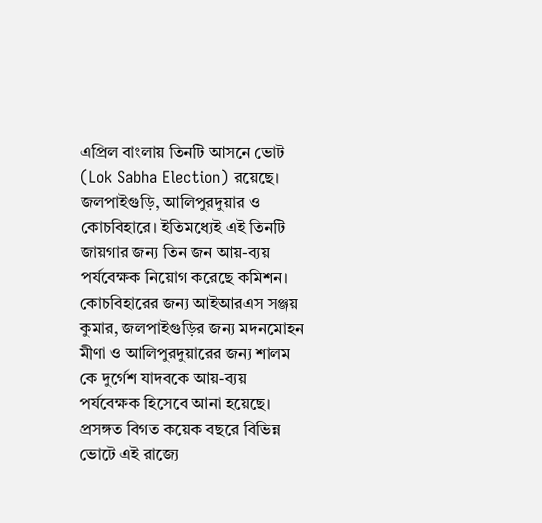এপ্রিল বাংলায় তিনটি আসনে ভোট (Lok Sabha Election) রয়েছে। জলপাইগুড়ি, আলিপুরদুয়ার ও কোচবিহারে। ইতিমধ্যেই এই তিনটি জায়গার জন্য তিন জন আয়-ব্যয় পর্যবেক্ষক নিয়োগ করেছে কমিশন। কোচবিহারের জন্য আইআরএস সঞ্জয় কুমার, জলপাইগুড়ির জন্য মদনমোহন মীণা ও আলিপুরদুয়ারের জন্য শালম কে দুর্গেশ যাদবকে আয়-ব্যয় পর্যবেক্ষক হিসেবে আনা হয়েছে। প্রসঙ্গত বিগত কয়েক বছরে বিভিন্ন ভোটে এই রাজ্যে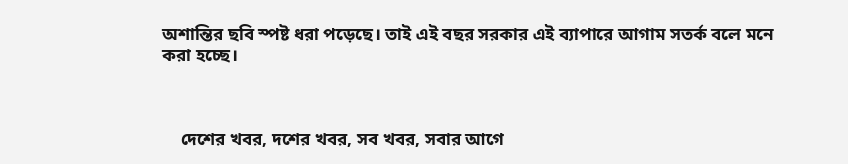অশান্তির ছবি স্পষ্ট ধরা পড়েছে। তাই এই বছর সরকার এই ব্যাপারে আগাম সতর্ক বলে মনে করা হচ্ছে।



    দেশের খবর, দশের খবর, সব খবর, সবার আগে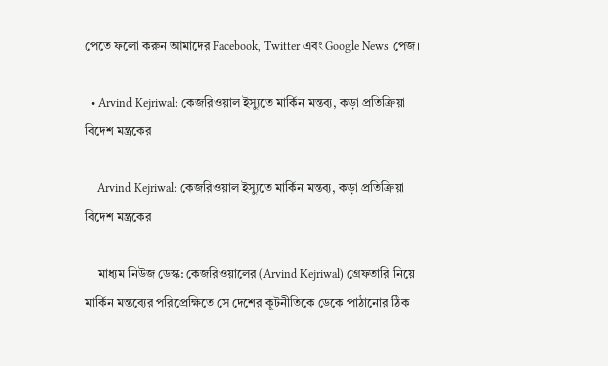পেতে ফলো করুন আমাদের Facebook, Twitter এবং Google News পেজ।

  • Arvind Kejriwal: কেজরিওয়াল ইস্যুতে মার্কিন মন্তব্য, কড়া প্রতিক্রিয়া বিদেশ মন্ত্রকের

    Arvind Kejriwal: কেজরিওয়াল ইস্যুতে মার্কিন মন্তব্য, কড়া প্রতিক্রিয়া বিদেশ মন্ত্রকের

    মাধ্যম নিউজ ডেস্ক: কেজরিওয়ালের (Arvind Kejriwal) গ্রেফতারি নিয়ে মার্কিন মন্তব্যের পরিপ্রেক্ষিতে সে দেশের কূটনীতিকে ডেকে পাঠানোর ঠিক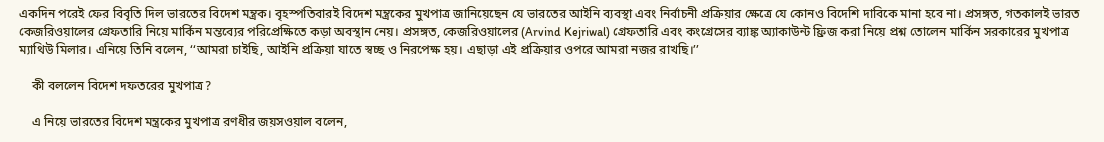একদিন পরেই ফের বিবৃতি দিল ভারতের বিদেশ মন্ত্রক। বৃহস্পতিবারই বিদেশ মন্ত্রকের মুখপাত্র জানিয়েছেন যে ভারতের আইনি ব্যবস্থা এবং নির্বাচনী প্রক্রিয়ার ক্ষেত্রে যে কোনও বিদেশি দাবিকে মানা হবে না। প্রসঙ্গত, গতকালই ভারত কেজরিওয়ালের গ্রেফতারি নিয়ে মার্কিন মন্তব্যের পরিপ্রেক্ষিতে কড়া অবস্থান নেয়। প্রসঙ্গত, কেজরিওয়ালের (Arvind Kejriwal) গ্রেফতারি এবং কংগ্রেসের ব্যাঙ্ক অ্যাকাউন্ট ফ্রিজ করা নিয়ে প্রশ্ন তোলেন মার্কিন সরকারের মুখপাত্র ম্যাথিউ মিলার। এনিয়ে তিনি বলেন, ‘‘আমরা চাইছি, আইনি প্রক্রিয়া যাতে স্বচ্ছ ও নিরপেক্ষ হয়। এছাড়া এই প্রক্রিয়ার ওপরে আমরা নজর রাখছি।’’

    কী বললেন বিদেশ দফতরের মুখপাত্র?

    এ নিয়ে ভারতের বিদেশ মন্ত্রকের মুখপাত্র রণধীর জয়সওয়াল বলেন,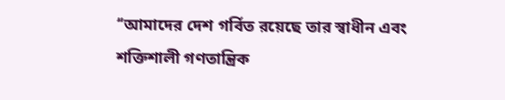‘‘আমাদের দেশ গর্বিত রয়েছে তার স্বাধীন এবং শক্তিশালী গণতান্ত্রিক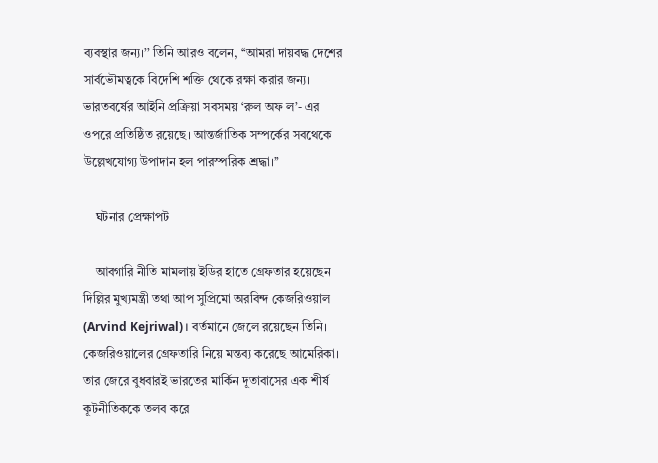ব্যবস্থার জন্য।’’ তিনি আরও বলেন, ‘‘আমরা দায়বদ্ধ দেশের সার্বভৌমত্বকে বিদেশি শক্তি থেকে রক্ষা করার জন্য। ভারতবর্ষের আইনি প্রক্রিয়া সবসময় ‘রুল অফ ল’- এর ওপরে প্রতিষ্ঠিত রয়েছে। আন্তর্জাতিক সম্পর্কের সবথেকে উল্লেখযোগ্য উপাদান হল পারস্পরিক শ্রদ্ধা।’’

    ঘটনার প্রেক্ষাপট

    আবগারি নীতি মামলায় ইডির হাতে গ্রেফতার হয়েছেন দিল্লির মুখ্যমন্ত্রী তথা আপ সুপ্রিমো অরবিন্দ কেজরিওয়াল (Arvind Kejriwal)। বর্তমানে জেলে রয়েছেন তিনি। কেজরিওয়ালের গ্রেফতারি নিয়ে মন্তব্য করেছে আমেরিকা। তার জেরে বুধবারই ভারতের মার্কিন দূতাবাসের এক শীর্ষ কূটনীতিককে তলব করে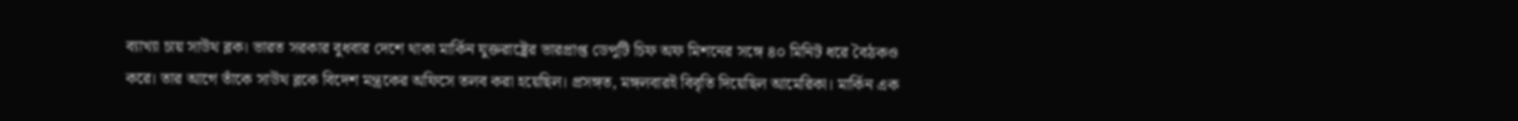ব্যাখ্যা চায় সাউথ ব্লক। ভারত সরকার বুধবার দেশে থাকা মার্কিন যুক্তরাষ্ট্রের ভারপ্রাপ্ত ডেপুটি চিফ অফ মিশনের সঙ্গে ৪০ মিনিট ধরে বৈঠকও করে। তার আগে তাঁকে সাউথ ব্লকে বিদেশ মন্ত্রকের অফিসে তলব করা হয়েছিল। প্রসঙ্গত, মঙ্গলবারই বিবৃতি দিয়েছিল আমেরিকা। মার্কিন এক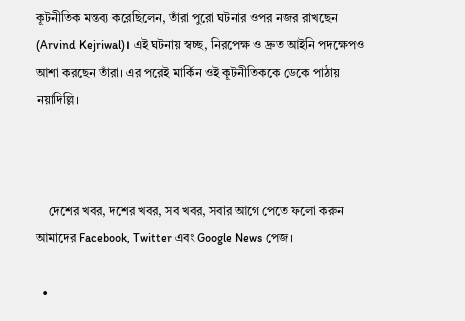কূটনীতিক মন্তব্য করেছিলেন, তাঁরা পুরো ঘটনার ওপর নজর রাখছেন (Arvind Kejriwal)। এই ঘটনায় স্বচ্ছ, নিরপেক্ষ ও দ্রুত আইনি পদক্ষেপও আশা করছেন তাঁরা। এর পরেই মার্কিন ওই কূটনীতিককে ডেকে পাঠায় নয়াদিল্লি।



    দেশের খবর, দশের খবর, সব খবর, সবার আগে পেতে ফলো করুন আমাদের Facebook, Twitter এবং Google News পেজ।

  •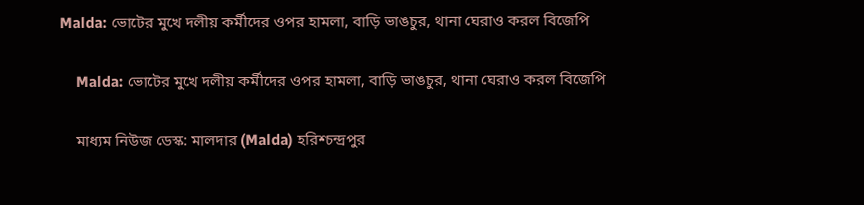Malda: ভোটের মুখে দলীয় কর্মীদের ওপর হামলা, বাড়ি ভাঙচুর, থানা ঘেরাও করল বিজেপি

    Malda: ভোটের মুখে দলীয় কর্মীদের ওপর হামলা, বাড়ি ভাঙচুর, থানা ঘেরাও করল বিজেপি

    মাধ্যম নিউজ ডেস্ক: মালদার (Malda) হরিশ্চন্দ্রপুর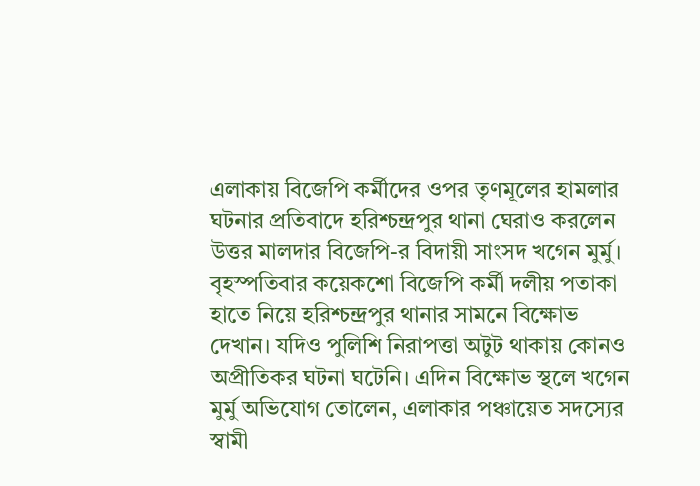এলাকায় বিজেপি কর্মীদের ওপর তৃণমূলের হামলার ঘটনার প্রতিবাদে হরিশ্চন্দ্রপুর থানা ঘেরাও করলেন উত্তর মালদার বিজেপি-র বিদায়ী সাংসদ খগেন মুর্মু। বৃহস্পতিবার কয়েকশো বিজেপি কর্মী দলীয় পতাকা হাতে নিয়ে হরিশ্চন্দ্রপুর থানার সামনে বিক্ষোভ দেখান। যদিও পুলিশি নিরাপত্তা অটুট থাকায় কোনও অপ্রীতিকর ঘটনা ঘটেনি। এদিন বিক্ষোভ স্থলে খগেন মুর্মু অভিযোগ তোলেন, এলাকার পঞ্চায়েত সদস্যের স্বামী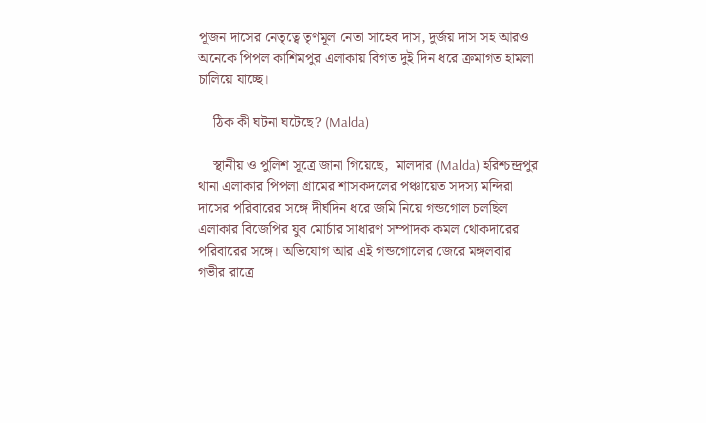পূজন দাসের নেতৃত্বে তৃণমূল নেতা সাহেব দাস, দুর্জয় দাস সহ আরও অনেকে পিপল কাশিমপুর এলাকায় বিগত দুই দিন ধরে ক্রমাগত হামলা চালিয়ে যাচ্ছে।

    ঠিক কী ঘটনা ঘটেছে? (Malda)

    স্থানীয় ও পুলিশ সূত্রে জানা গিয়েছে,  মালদার (Malda) হরিশ্চন্দ্রপুর থানা এলাকার পিপলা গ্রামের শাসকদলের পঞ্চায়েত সদস্য মন্দিরা দাসের পরিবারের সঙ্গে দীর্ঘদিন ধরে জমি নিয়ে গন্ডগোল চলছিল এলাকার বিজেপির যুব মোর্চার সাধারণ সম্পাদক কমল থোকদারের পরিবারের সঙ্গে। অভিযোগ আর এই গন্ডগোলের জেরে মঙ্গলবার গভীর রাত্রে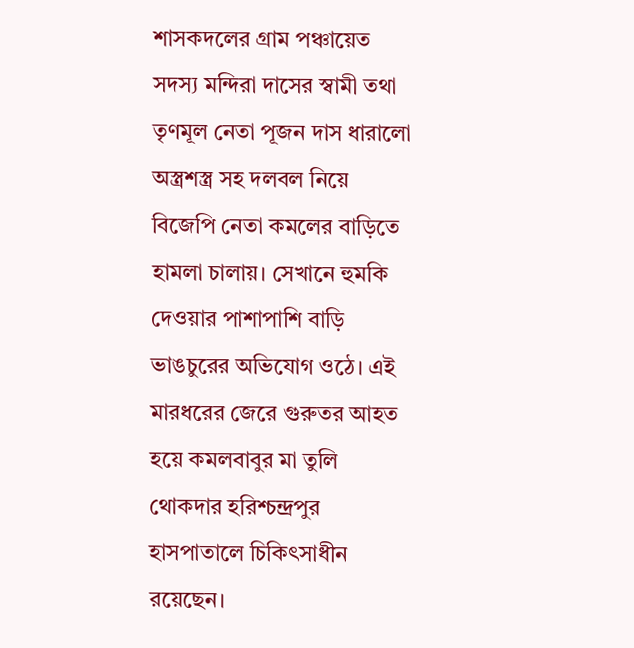শাসকদলের গ্রাম পঞ্চায়েত সদস্য মন্দিরা দাসের স্বামী তথা তৃণমূল নেতা পূজন দাস ধারালো অস্ত্রশস্ত্র সহ দলবল নিয়ে বিজেপি নেতা কমলের বাড়িতে হামলা চালায়। সেখানে হুমকি দেওয়ার পাশাপাশি বাড়ি ভাঙচুরের অভিযোগ ওঠে। এই মারধরের জেরে গুরুতর আহত হয়ে কমলবাবুর মা তুলি থোকদার হরিশ্চন্দ্রপুর হাসপাতালে চিকিৎসাধীন রয়েছেন।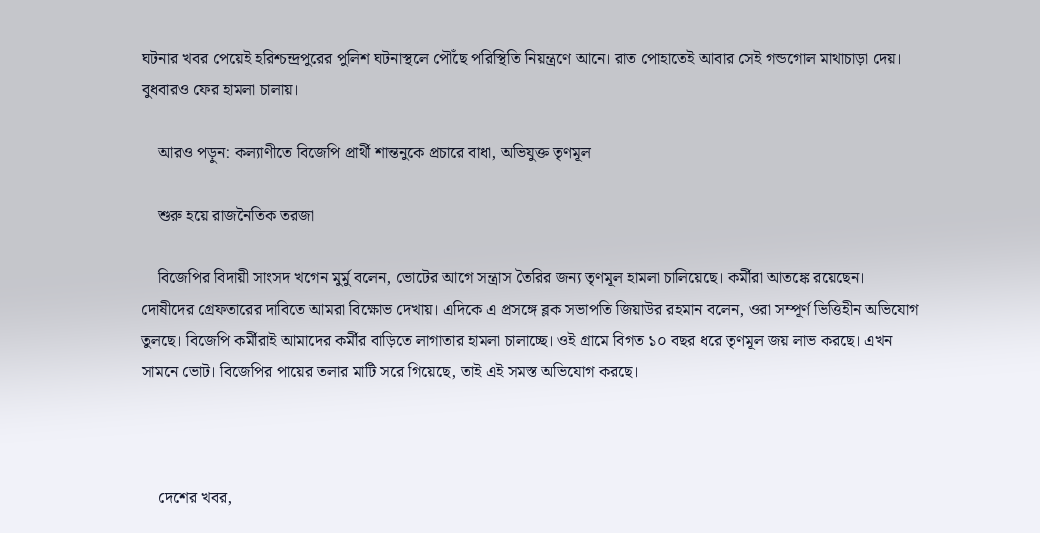ঘটনার খবর পেয়েই হরিশ্চন্দ্রপুরের পুলিশ ঘটনাস্থলে পৌঁছে পরিস্থিতি নিয়ন্ত্রণে আনে। রাত পোহাতেই আবার সেই গন্ডগোল মাথাচাড়া দেয়। বুধবারও ফের হামলা চালায়।

    আরও পড়ুন: কল্যাণীতে বিজেপি প্রার্থী শান্তনুকে প্রচারে বাধা, অভিযুক্ত তৃণমূল

    শুরু হয়ে রাজনৈতিক তরজা

    বিজেপির বিদায়ী সাংসদ খগেন মুর্মু বলেন, ভোটের আগে সন্ত্রাস তৈরির জন্য তৃণমূল হামলা চালিয়েছে। কর্মীরা আতঙ্কে রয়েছেন। দোষীদের গ্রেফতারের দাবিতে আমরা বিক্ষোভ দেখায়। এদিকে এ প্রসঙ্গে ব্লক সভাপতি জিয়াউর রহমান বলেন, ওরা সম্পূর্ণ ভিত্তিহীন অভিযোগ তুলছে। বিজেপি কর্মীরাই আমাদের কর্মীর বাড়িতে লাগাতার হামলা চালাচ্ছে। ওই গ্রামে বিগত ১০ বছর ধরে তৃণমূল জয় লাভ করছে। এখন সামনে ভোট। বিজেপির পায়ের তলার মাটি সরে গিয়েছে, তাই এই সমস্ত অভিযোগ করছে।



    দেশের খবর,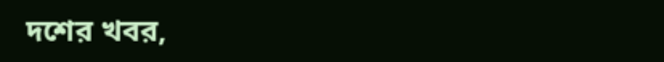দশের খবর,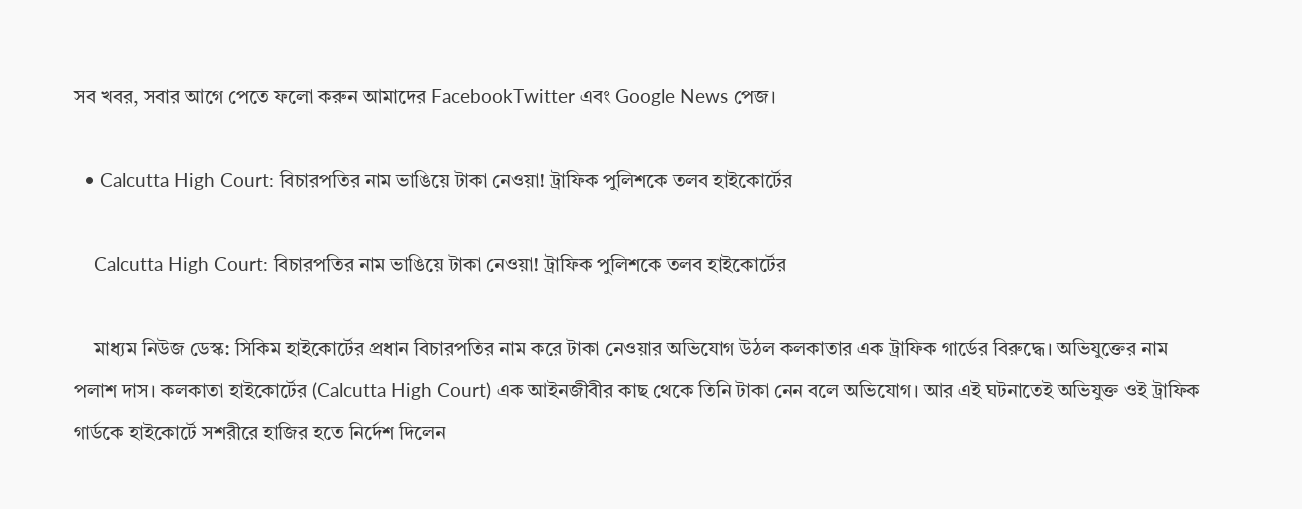সব খবর, সবার আগে পেতে ফলো করুন আমাদের FacebookTwitter এবং Google News পেজ।

  • Calcutta High Court: বিচারপতির নাম ভাঙিয়ে টাকা নেওয়া! ট্রাফিক পুলিশকে তলব হাইকোর্টের

    Calcutta High Court: বিচারপতির নাম ভাঙিয়ে টাকা নেওয়া! ট্রাফিক পুলিশকে তলব হাইকোর্টের

    মাধ্যম নিউজ ডেস্ক: সিকিম হাইকোর্টের প্রধান বিচারপতির নাম করে টাকা নেওয়ার অভিযোগ উঠল কলকাতার এক ট্রাফিক গার্ডের বিরুদ্ধে। অভিযুক্তের নাম পলাশ দাস। কলকাতা হাইকোর্টের (Calcutta High Court) এক আইনজীবীর কাছ থেকে তিনি টাকা নেন বলে অভিযোগ। আর এই ঘটনাতেই অভিযুক্ত ওই ট্রাফিক গার্ডকে হাইকোর্টে সশরীরে হাজির হতে নির্দেশ দিলেন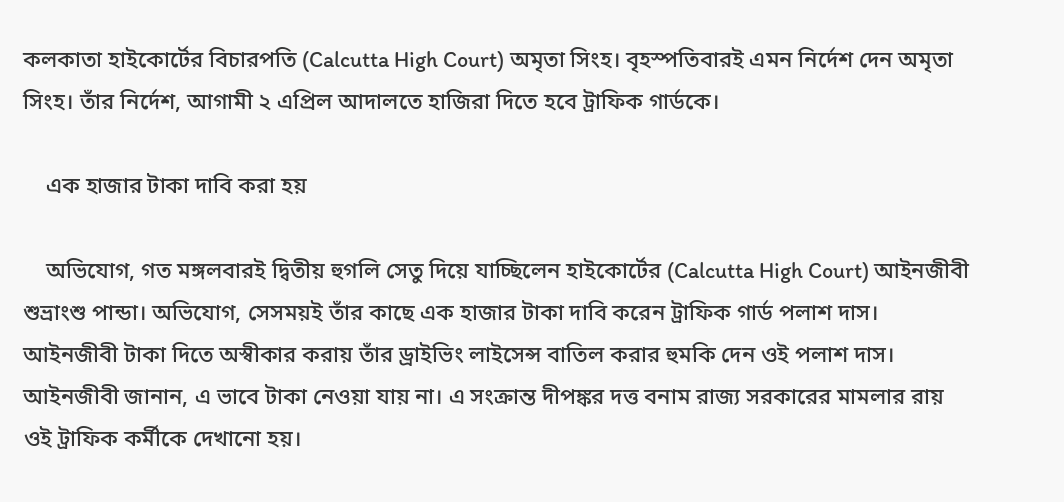কলকাতা হাইকোর্টের বিচারপতি (Calcutta High Court) অমৃতা সিংহ। বৃহস্পতিবারই এমন নির্দেশ দেন অমৃতা সিংহ। তাঁর নির্দেশ, আগামী ২ এপ্রিল আদালতে হাজিরা দিতে হবে ট্রাফিক গার্ডকে।

    এক হাজার টাকা দাবি করা হয়

    অভিযোগ, গত মঙ্গলবারই দ্বিতীয় হুগলি সেতু দিয়ে যাচ্ছিলেন হাইকোর্টের (Calcutta High Court) আইনজীবী শুভ্রাংশু পান্ডা। অভিযোগ, সেসময়ই তাঁর কাছে এক হাজার টাকা দাবি করেন ট্রাফিক গার্ড পলাশ দাস। আইনজীবী টাকা দিতে অস্বীকার করায় তাঁর ড্রাইভিং লাইসেন্স বাতিল করার হুমকি দেন ওই পলাশ দাস। আইনজীবী জানান, এ ভাবে টাকা নেওয়া যায় না। এ সংক্রান্ত দীপঙ্কর দত্ত বনাম রাজ্য সরকারের মামলার রায় ওই ট্রাফিক কর্মীকে দেখানো হয়।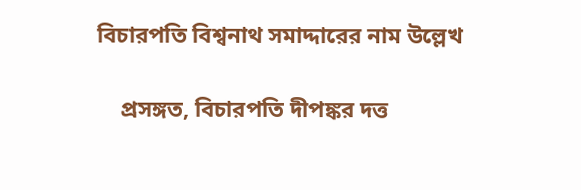বিচারপতি বিশ্বনাথ সমাদ্দারের নাম উল্লেখ

    প্রসঙ্গত, বিচারপতি দীপঙ্কর দত্ত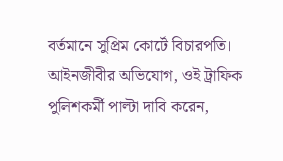বর্তমানে সুপ্রিম কোর্টে বিচারপতি। আইনজীবীর অভিযোগ, ওই ট্রাফিক পুলিশকর্মী পাল্টা দাবি করেন,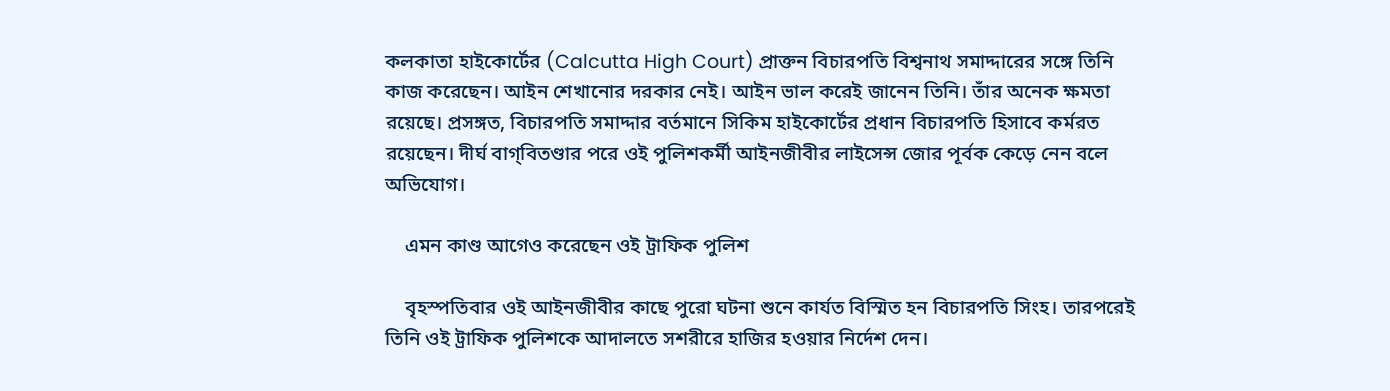কলকাতা হাইকোর্টের (Calcutta High Court) প্রাক্তন বিচারপতি বিশ্বনাথ সমাদ্দারের সঙ্গে তিনি কাজ করেছেন। আইন শেখানোর দরকার নেই। আইন ভাল করেই জানেন তিনি। তাঁর অনেক ক্ষমতা রয়েছে। প্রসঙ্গত, বিচারপতি সমাদ্দার বর্তমানে সিকিম হাইকোর্টের প্রধান বিচারপতি হিসাবে কর্মরত রয়েছেন। দীর্ঘ বাগ্‌বিতণ্ডার পরে ওই পুলিশকর্মী আইনজীবীর লাইসেন্স জোর পূর্বক কেড়ে নেন বলে অভিযোগ।

    এমন কাণ্ড আগেও করেছেন ওই ট্রাফিক পুলিশ

    বৃহস্পতিবার ওই আইনজীবীর কাছে পুরো ঘটনা শুনে কার্যত বিস্মিত হন বিচারপতি সিংহ। তারপরেই তিনি ওই ট্রাফিক পুলিশকে আদালতে সশরীরে হাজির হওয়ার নির্দেশ দেন।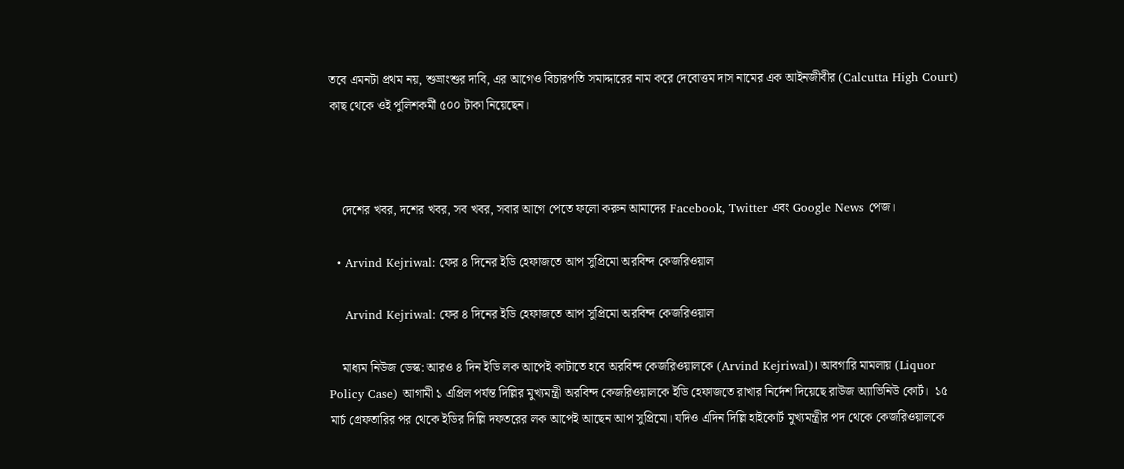তবে এমনটা প্রথম নয়, শুভ্রাংশুর দাবি, এর আগেও বিচারপতি সমাদ্দারের নাম করে দেবোত্তম দাস নামের এক আইনজীবীর (Calcutta High Court) কাছ থেকে ওই পুলিশকর্মী ৫০০ টাকা নিয়েছেন।



    দেশের খবর, দশের খবর, সব খবর, সবার আগে পেতে ফলো করুন আমাদের Facebook, Twitter এবং Google News পেজ।

  • Arvind Kejriwal: ফের ৪ দিনের ইডি হেফাজতে আপ সুপ্রিমো অরবিন্দ কেজরিওয়াল

    Arvind Kejriwal: ফের ৪ দিনের ইডি হেফাজতে আপ সুপ্রিমো অরবিন্দ কেজরিওয়াল

    মাধ্যম নিউজ ডেস্ক: আরও ৪ দিন ইডি লক আপেই কাটাতে হবে অরবিন্দ কেজরিওয়ালকে (Arvind Kejriwal)। আবগারি মামলায় (Liquor Policy Case) আগামী ১ এপ্রিল পর্যন্ত দিল্লির মুখ্যমন্ত্রী অরবিন্দ কেজরিওয়ালকে ইডি হেফাজতে রাখার নির্দেশ দিয়েছে রাউজ অ্যাভিনিউ কোর্ট।  ১৫ মার্চ গ্রেফতারির পর থেকে ইডির দিল্লি দফতরের লক আপেই আছেন আপ সুপ্রিমো। যদিও এদিন দিল্লি হাইকোর্ট মুখ্যমন্ত্রীর পদ থেকে কেজরিওয়ালকে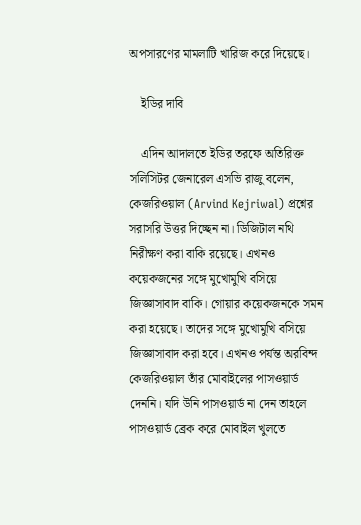অপসারণের মামলাটি খারিজ করে দিয়েছে।

    ইডির দাবি

    এদিন আদালতে ইডির তরফে অতিরিক্ত সলিসিটর জেনারেল এসভি রাজু বলেন, কেজরিওয়াল (Arvind Kejriwal) প্রশ্নের সরাসরি উত্তর দিচ্ছেন না। ডিজিটাল নথি নিরীক্ষণ করা বাকি রয়েছে। এখনও কয়েকজনের সঙ্গে মুখোমুখি বসিয়ে জিজ্ঞাসাবাদ বাকি। গোয়ার কয়েকজনকে সমন করা হয়েছে। তাদের সঙ্গে মুখোমুখি বসিয়ে জিজ্ঞাসাবাদ করা হবে। এখনও পর্যন্ত অরবিন্দ কেজরিওয়াল তাঁর মোবাইলের পাসওয়ার্ড দেননি। যদি উনি পাসওয়ার্ড না দেন তাহলে পাসওয়ার্ড ব্রেক করে মোবাইল খুলতে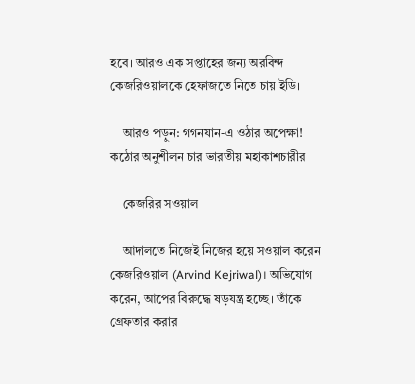হবে। আরও এক সপ্তাহের জন্য অরবিন্দ কেজরিওয়ালকে হেফাজতে নিতে চায় ইডি।

    আরও পড়ুন: গগনযান-এ ওঠার অপেক্ষা! কঠোর অনুশীলন চার ভারতীয় মহাকাশচারীর

    কেজরির সওয়াল

    আদালতে নিজেই নিজের হয়ে সওয়াল করেন কেজরিওয়াল (Arvind Kejriwal)। অভিযোগ করেন, আপের বিরুদ্ধে ষড়যন্ত্র হচ্ছে। তাঁকে গ্রেফতার করার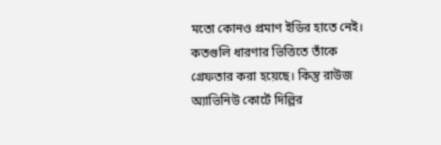মতো কোনও প্রমাণ ইডির হাতে নেই। কতগুলি ধারণার ভিত্তিতে তাঁকে গ্রেফতার করা হয়েছে। কিন্তু রাউজ অ্যাভিনিউ কোর্টে দিল্লির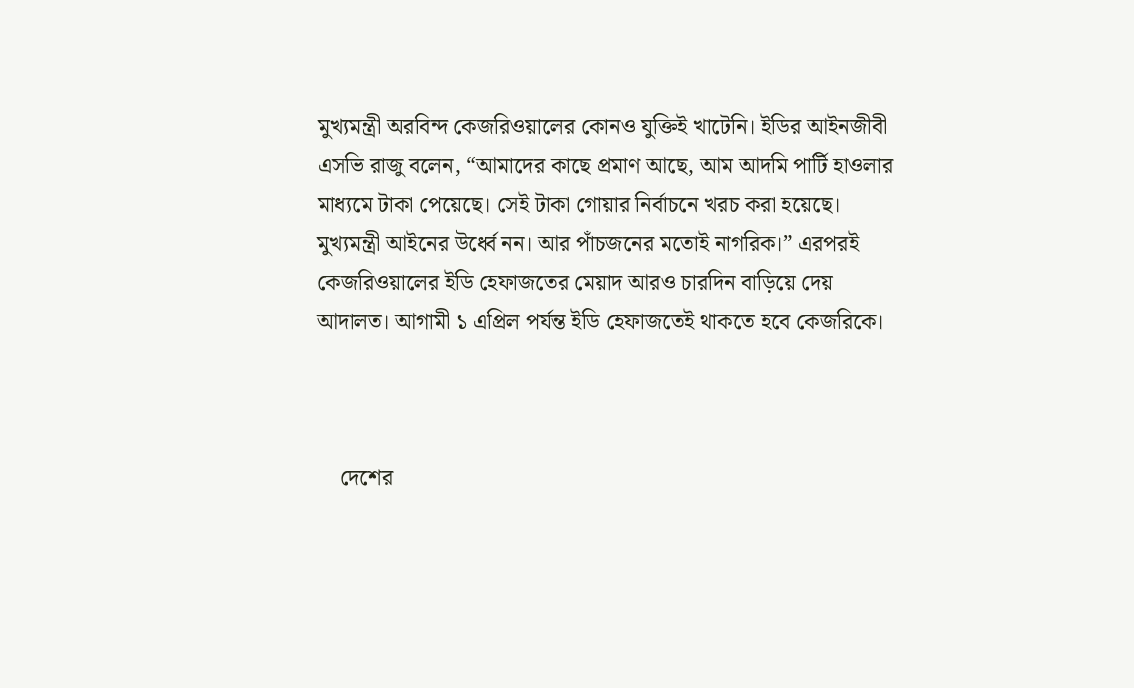মুখ্যমন্ত্রী অরবিন্দ কেজরিওয়ালের কোনও যুক্তিই খাটেনি। ইডির আইনজীবী এসভি রাজু বলেন, “আমাদের কাছে প্রমাণ আছে, আম আদমি পার্টি হাওলার মাধ্যমে টাকা পেয়েছে। সেই টাকা গোয়ার নির্বাচনে খরচ করা হয়েছে। মুখ্যমন্ত্রী আইনের উর্ধ্বে নন। আর পাঁচজনের মতোই নাগরিক।” এরপরই কেজরিওয়ালের ইডি হেফাজতের মেয়াদ আরও চারদিন বাড়িয়ে দেয় আদালত। আগামী ১ এপ্রিল পর্যন্ত ইডি হেফাজতেই থাকতে হবে কেজরিকে।



    দেশের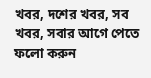খবর, দশের খবর, সব খবর, সবার আগে পেতে ফলো করুন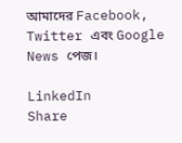আমাদের Facebook, Twitter এবং Google News পেজ।

LinkedIn
Share